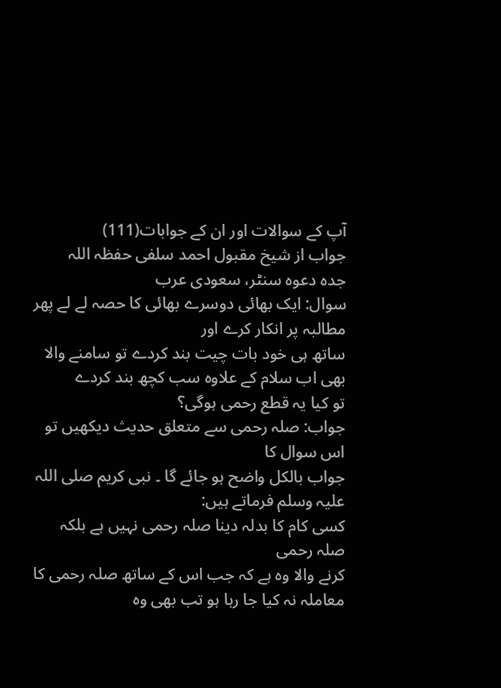آپ کے سوالات اور ان کے جوابات(111)
جواب از شیخ مقبول احمد سلفی حفظہ اللہ
جدہ دعوہ سنٹر، سعودی عرب
سوال: ایک بھائی دوسرے بھائی کا حصہ لے لے پھر مطالبہ پر انکار کرے اور
ساتھ ہی خود بات چیت بند کردے تو سامنے والا بھی اب سلام کے علاوہ سب کچھ بند کردے
تو کیا یہ قطع رحمی ہوگی؟
جواب: صلہ رحمی سے متعلق حدیث دیکھیں تو اس سوال کا
جواب بالکل واضح ہو جائے گا ۔ نبی کریم صلی اللہ علیہ وسلم فرماتے ہیں:
کسی کام کا بدلہ دینا صلہ رحمی نہیں ہے بلکہ صلہ رحمی
کرنے والا وہ ہے کہ جب اس کے ساتھ صلہ رحمی کا معاملہ نہ کیا جا رہا ہو تب بھی وہ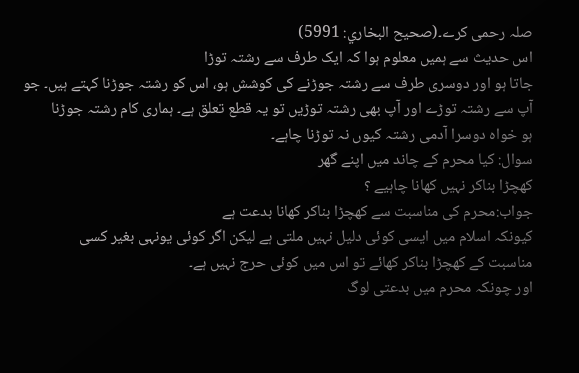صلہ رحمی کرے۔(صحيح البخاري: 5991)
اس حدیث سے ہمیں معلوم ہوا کہ ایک طرف سے رشتہ توڑا
جاتا ہو اور دوسری طرف سے رشتہ جوڑنے کی کوشش ہو، اس کو رشتہ جوڑنا کہتے ہیں۔ جو
آپ سے رشتہ توڑے اور آپ بھی رشتہ توڑیں تو یہ قطع تعلق ہے۔ ہماری کام رشتہ جوڑنا
ہو خواہ دوسرا آدمی رشتہ کیوں نہ توڑنا چاہے۔
سوال: کیا محرم کے چاند میں اپنے گھر
کھچڑا بناکر نہیں کھانا چاہیے ؟
جواب:محرم کی مناسبت سے کھچڑا بناکر کھانا بدعت ہے
کیونکہ اسلام میں ایسی کوئی دلیل نہیں ملتی ہے لیکن اگر کوئی یونہی بغیر کسی
مناسبت کے کھچڑا بناکر کھائے تو اس میں کوئی حرج نہیں ہے۔
اور چونکہ محرم میں بدعتی لوگ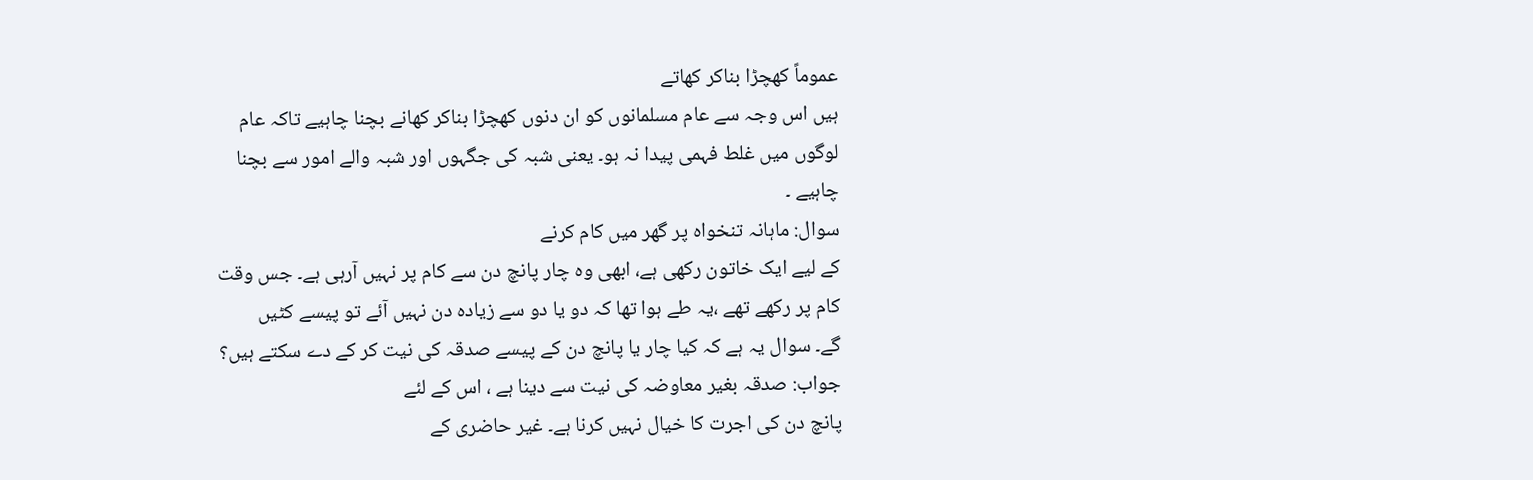عموماً کھچڑا بناکر کھاتے
ہیں اس وجہ سے عام مسلمانوں کو ان دنوں کھچڑا بناکر کھانے بچنا چاہیے تاکہ عام
لوگوں میں غلط فہمی پیدا نہ ہو۔ یعنی شبہ کی جگہوں اور شبہ والے امور سے بچنا
چاہیے ۔
سوال: ماہانہ تنخواہ پر گھر میں کام کرنے
کے لیے ایک خاتون رکھی ہے، ابھی وہ چار پانچ دن سے کام پر نہیں آرہی ہے۔ جس وقت
کام پر رکھے تھے ،یہ طے ہوا تھا کہ دو یا دو سے زیادہ دن نہیں آئے تو پیسے کٹیں
گے۔ سوال یہ ہے کہ کیا چار یا پانچ دن کے پیسے صدقہ کی نیت کر کے دے سکتے ہیں؟
جواب: صدقہ بغیر معاوضہ کی نیت سے دینا ہے ، اس کے لئے
پانچ دن کی اجرت کا خیال نہیں کرنا ہے۔ غیر حاضری کے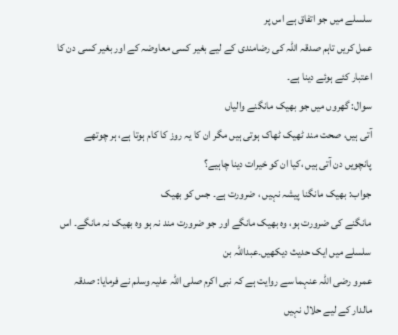سلسلے میں جو اتفاق ہے اس پر
عمل کریں تاہم صدقہ اللہ کی رضامندی کے لیے بغیر کسی معاوضہ کے اور بغیر کسی دن کا
اعتبار کئے ہوئے دینا ہے۔
سوال: گھروں میں جو بھیک مانگنے والیاں
آتی ہیں، صحت مند ٹھیک ٹھاک ہوتی ہیں مگر ان کا یہ روز کا کام ہوتا ہے، ہر چوتھے
پانچویں دن آتی ہیں ،کیا ان کو خیرات دینا چاہیے؟
جواب: بھیک مانگنا پیشہ نہیں ، ضرورت ہے۔ جس کو بھیک
مانگنے کی ضرورت ہو، وہ بھیک مانگے اور جو ضرورت مند نہ ہو وہ بھیک نہ مانگے۔ اس
سلسلے میں ایک حدیث دیکھیں۔عبداللہ بن
عمرو رضی اللہ عنہما سے روایت ہے کہ نبی اکرم صلی اللہ علیہ وسلم نے فرمایا: صدقہ
مالدار کے لیے حلال نہیں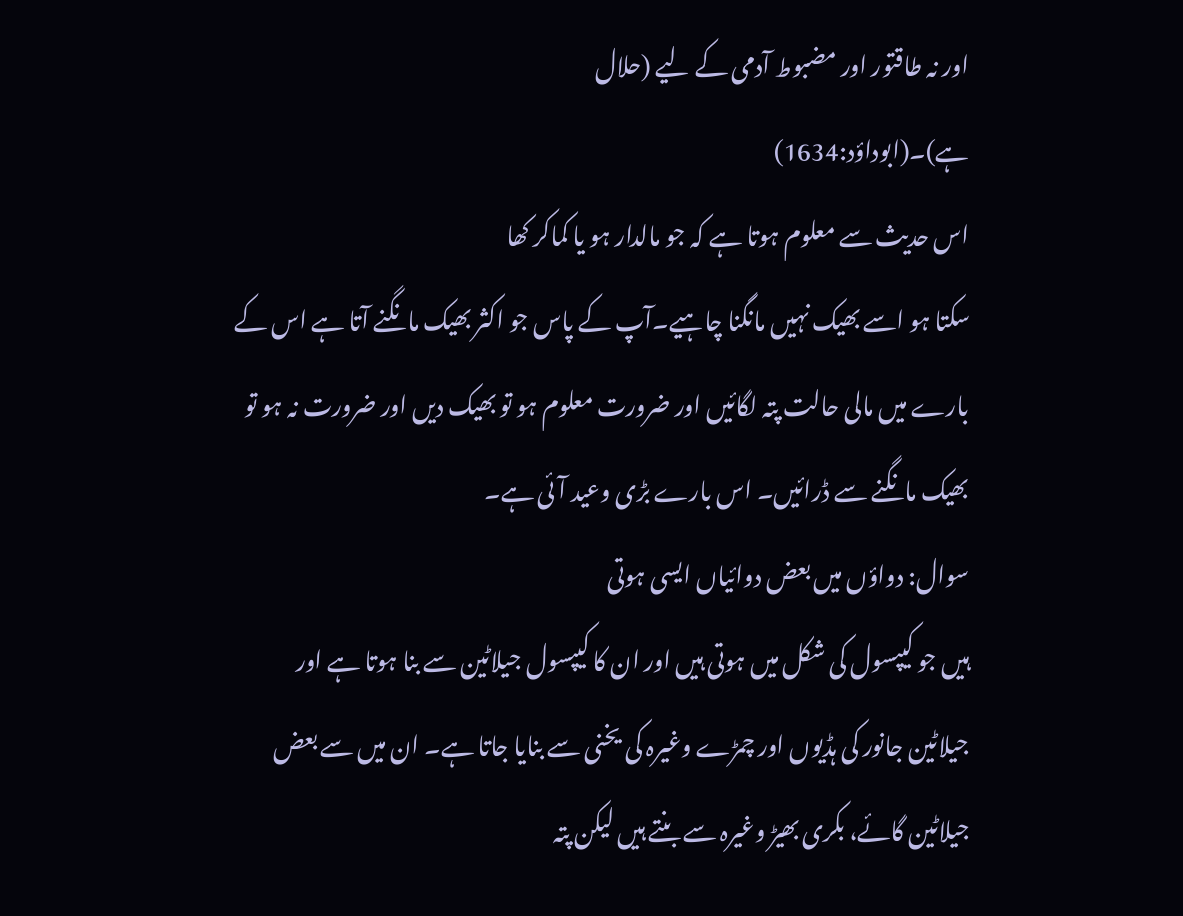اور نہ طاقتور اور مضبوط آدمی کے لیے (حلال
ہے)۔(ابوداؤد:1634)
اس حدیث سے معلوم ہوتا ہے کہ جو مالدار ہو یا کماکر کھا
سکتا ہو اسے بھیک نہیں مانگنا چاہیے۔آپ کے پاس جو اکثر بھیک مانگنے آتا ہے اس کے
بارے میں مالی حالت پتہ لگائیں اور ضرورت معلوم ہو تو بھیک دیں اور ضرورت نہ ہو تو
بھیک مانگنے سے ڈرائیں۔ اس بارے بڑی وعید آئی ہے۔
سوال: دواؤں میں بعض دوائیاں ایسی ہوتی
ہیں جو کیپسول کی شکل میں ہوتی ہیں اور ان کا کیپسول جیلاٹین سے بنا ہوتا ہے اور
جیلاٹین جانور کی ہڈیوں اور چمڑے وغیرہ کی یخنی سے بنایا جاتا ہے۔ ان میں سے بعض
جیلاٹین گائے، بکری بھیڑ وغیرہ سے بنتے ہیں لیکن پتہ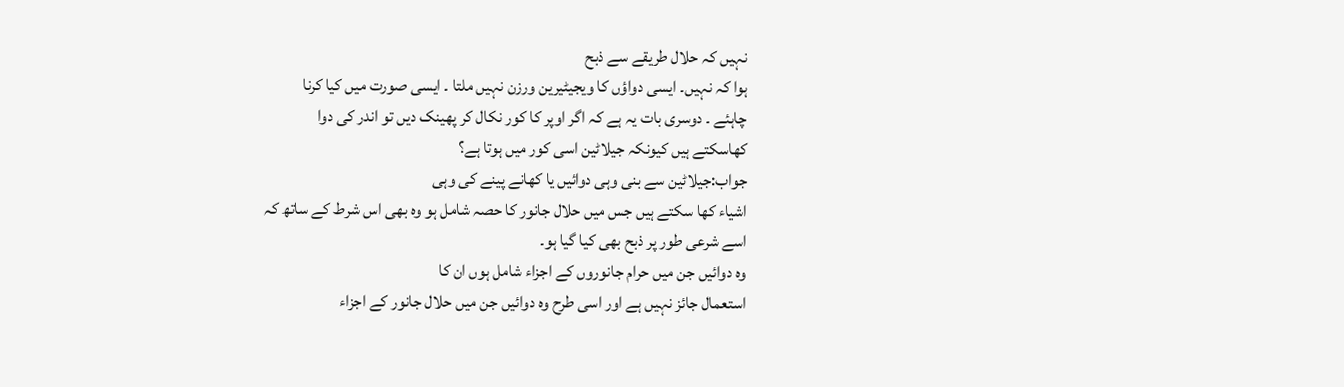نہیں کہ حلال طریقے سے ذبح
ہوا کہ نہیں۔ ایسی دواؤں کا ویجیٹیرین ورزن نہیں ملتا ۔ ایسی صورت میں کیا کرنا
چاہئے ۔ دوسری بات یہ ہے کہ اگر اوپر کا کور نکال کر پھینک دیں تو اندر کی دوا
کھاسکتے ہیں کیونکہ جیلاٹین اسی کور میں ہوتا ہے؟
جواب:جیلاٹین سے بنی وہی دوائیں یا کھانے پینے کی وہی
اشیاء کھا سکتے ہیں جس میں حلال جانور کا حصہ شامل ہو وہ بھی اس شرط کے ساتھ کہ
اسے شرعی طور پر ذبح بھی کیا گیا ہو۔
وہ دوائیں جن میں حرام جانوروں کے اجزاء شامل ہوں ان کا
استعمال جائز نہیں ہے اور اسی طرح وہ دوائیں جن میں حلال جانور کے اجزاء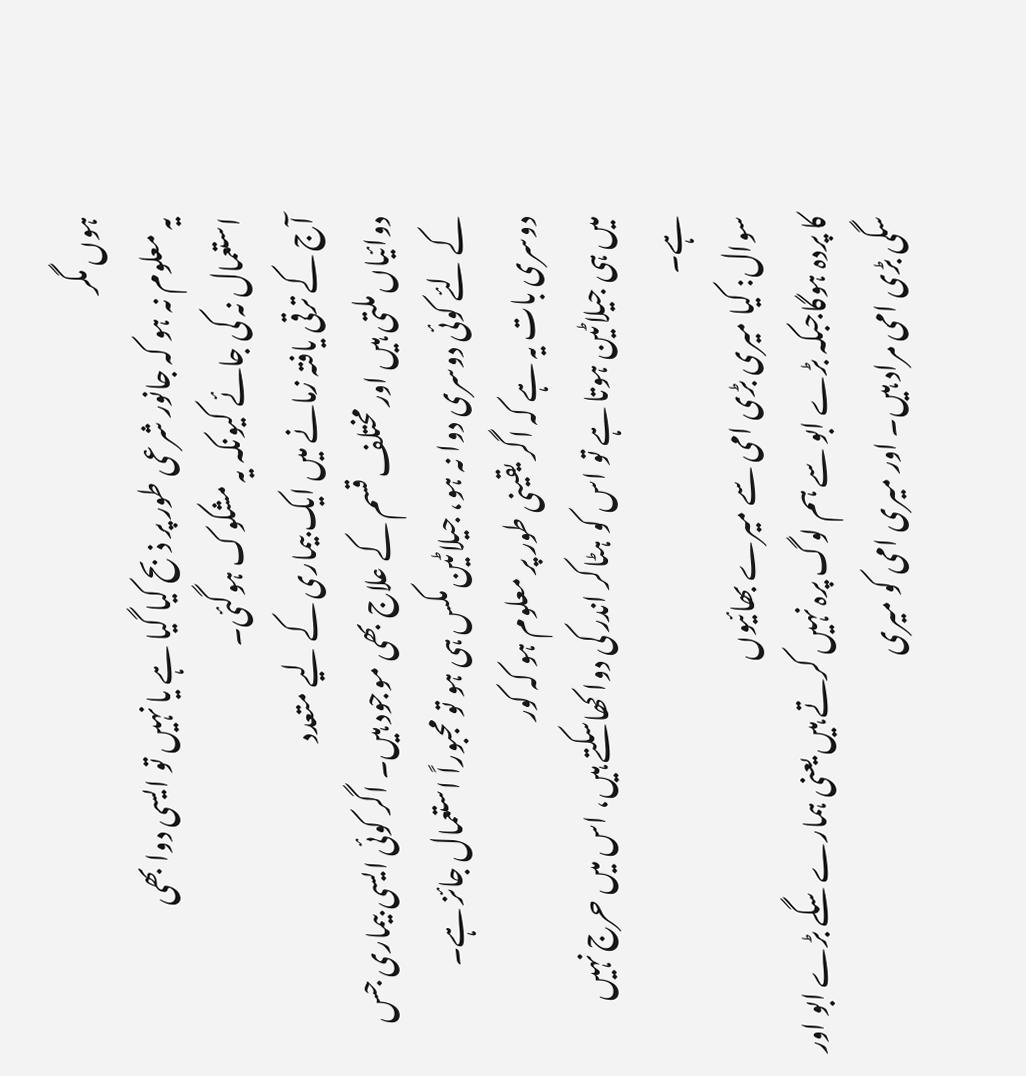ہوں مگر
یہ معلوم نہ ہو کہ جانور شرعی طور پر ذبح کیا گیا ہے یا نہیں تو ایسی دوا بھی
استعمال نہ کی جائے کیونکہ یہ مشکوک ہوگئی۔
آج کے ترقی یافتہ زمانے میں ایک بیماری کے لیے متعدد
دوائیاں ملتی ہیں اور مختلف قسم کے علاج بھی موجود ہیں۔ اگر کوئی ایسی بیماری جس
کے لئے کوئی دوسری دوا نہ ہو، جیلاٹین مکس ہی ہو تو مجبوراً استعمال جائز ہے۔
دوسری بات یہ ہے کہ اگر یقینی طور پر معلوم ہو کہ کور
میں ہی جیلاٹین ہوتا ہے تو اس کو ہٹاکر اندر کی دوا کھاسکتے ہیں، اس میں حرج نہیں
ہے۔
سوال: کیا میری بڑی امی سے میرے بھائیوں
کا پردہ ہوگاجبکہ بڑے ابو سے ہم لوگ پرہ نہیں کرتے ہیں یعنی ہمارے سگے بڑے ابو اور
سگی بڑی امی مراد ہیں۔ اور میری امی کو میری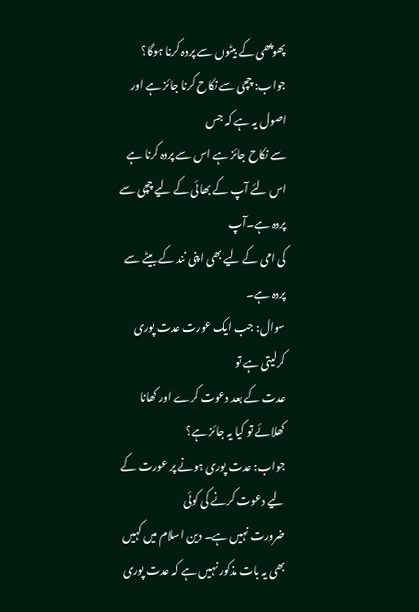پھوپھی کے بیٹوں سے پردہ کرنا ہوگا؟
جواب: چچی سے نکاح کرنا جائز ہے اور اصول یہ ہے کہ جس
سے نکاح جائز ہے اس سے پردہ کرنا ہے اس لئے آپ کے بھائی کے لیے چچی سے پردہ ہے۔آپ
کی امی کے لیے بھی اپنی نند کے بیٹے سے پردہ ہے۔
سوال: جب ایک عورت عدت پوری کرلیتی ہے تو
عدت کے بعد دعوت کرے اور کھانا کھلائے تو کیا یہ جائز ہے؟
جواب: عدت پوری ہونے پر عورت کے لیے دعوت کرنے کی کوئی
ضرورت نہیں ہے۔ دین اسلام میں کہیں بھی یہ بات مذکور نہیں ہے کہ عدت پوری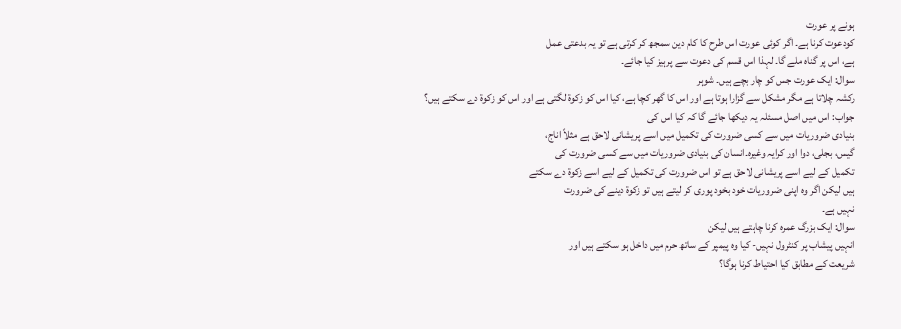ہونے پر عورت
کودعوت کرنا ہے۔ اگر کوئی عورت اس طرح کا کام دین سمجھ کر کرتی ہے تو یہ بدعتی عمل
ہے، اس پر گناہ ملے گا۔ لہذا اس قسم کی دعوت سے پرہیز کیا جائے۔
سوال: ایک عورت جس کو چار بچے ہیں۔ شوہر
رکشہ چلاتا ہے مگر مشکل سے گزارا ہوتا ہے اور اس کا گھر کچا ہے، کیا اس کو زکوۃ لگتی ہے اور اس کو زکوۃ دے سکتے ہیں؟
جواب: اس میں اصل مسئلہ یہ دیکھا جائے گا کہ کیا اس کی
بنیادی ضروریات میں سے کسی ضرورت کی تکمیل میں اسے پریشانی لاحق ہے مثلاً اناج،
گیس، بجلی، دوا اور کرایہ وغیرہ۔انسان کی بنیادی ضروریات میں سے کسی ضرورت کی
تکمیل کے لیے اسے پریشانی لاحق ہے تو اس ضرورت کی تکمیل کے لیے اسے زکوۃ دے سکتے
ہیں لیکن اگر وہ اپنی ضروریات خود بخود پوری کر لیتے ہیں تو زکوۃ دینے کی ضرورت
نہیں ہے۔
سوال: ایک بزرگ عمرہ کرنا چاہتے ہیں لیکن
انہیں پیشاب پر کنٹرول نہیں- کیا وہ پیمپر کے ساتھ حرم میں داخل ہو سکتے ہیں اور
شریعت کے مطابق کیا احتیاط کرنا ہوگا؟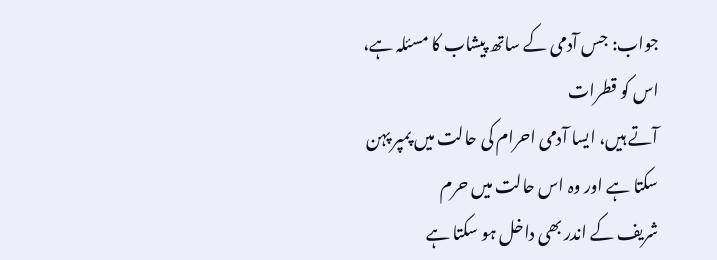جواب: جس آدمی کے ساتھ پیشاب کا مسئلہ ہے، اس کو قطرات
آتے ہیں، ایسا آدمی احرام کی حالت میں پمپر پہن سکتا ہے اور وہ اس حالت میں حرم
شریف کے اندر بھی داخل ہو سکتا ہے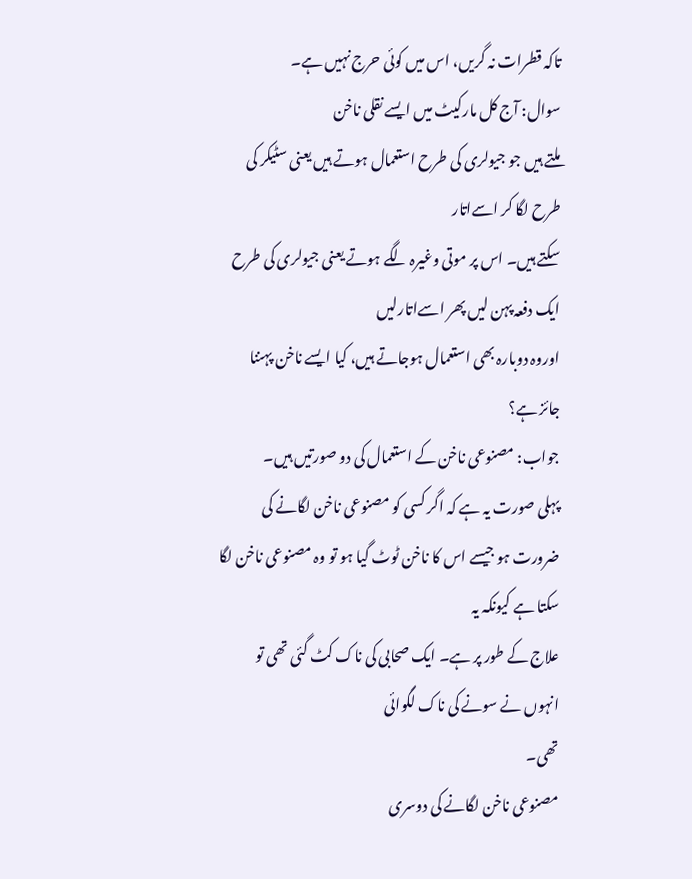تاکہ قطرات نہ گریں، اس میں کوئی حرج نہیں ہے۔
سوال: آج کل مارکیٹ میں ایسے نقلی ناخن
ملتے ہیں جو جیولری کی طرح استعمال ہوتے ہیں یعنی سٹیکر کی طرح لگا کر اسےاتار
سکتے ہیں۔ اس پر موتی وغیرہ لگے ہوتے یعنی جیولری کی طرح ایک دفعہ پہن لیں پھر اسےاتارلیں
اوروہ دوبارہ بھی استعمال ہوجاتے ہیں، کیا ایسے ناخن پہننا
جائز ہے؟
جواب: مصنوعی ناخن کے استعمال کی دو صورتیں ہیں۔
پہلی صورت یہ ہے کہ اگر کسی کو مصنوعی ناخن لگانے کی
ضرورت ہو جیسے اس کا ناخن ٹوٹ گیا ہو تو وہ مصنوعی ناخن لگا سکتا ہے کیونکہ یہ
علاج کے طور پر ہے۔ ایک صحابی کی ناک کٹ گئی تھی تو انہوں نے سونے کی ناک لگوائی
تھی۔
مصنوعی ناخن لگانے کی دوسری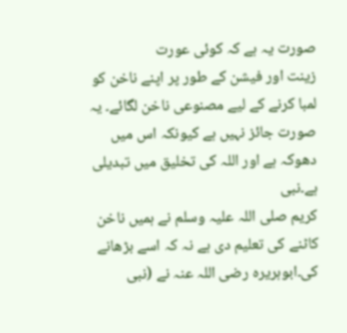صورت یہ ہے کہ کوئی عورت
زینت اور فیشن کے طور پر اپنے ناخن کو لمبا کرنے کے لیے مصنوعی ناخن لگائے۔ یہ
صورت جائز نہیں ہے کیونکہ اس میں دھوکہ ہے اور اللہ کی تخلیق میں تبدیلی ہے۔نبی
کریم صلی اللہ علیہ وسلم نے ہمیں ناخن کاٹنے کی تعلیم دی ہے نہ کہ اسے بڑھانے
کی۔ابوہریرہ رضی اللہ عنہ نے (نبی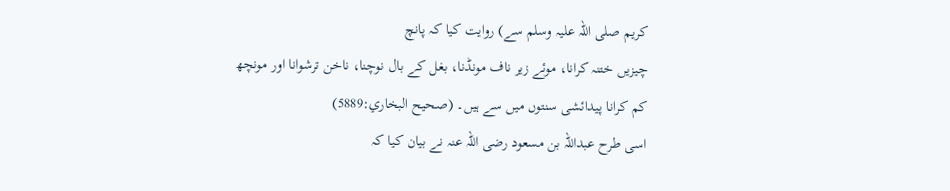کریم صلی اللہ علیہ وسلم سے) روایت کیا کہ پانچ
چیزیں ختنہ کرانا، موئے زیر ناف مونڈنا، بغل کے بال نوچنا، ناخن ترشوانا اور مونچھ
کم کرانا پیدائشی سنتوں میں سے ہیں۔ (صحيح البخاري:5889)
اسی طرح عبداللہ بن مسعود رضی اللہ عنہ نے بیان کیا کہ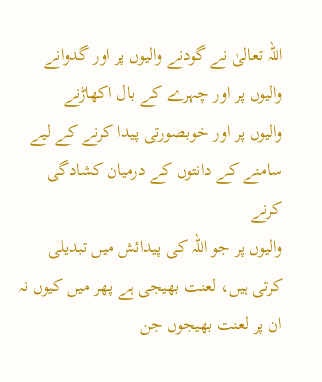اللہ تعالیٰ نے گودنے والیوں پر اور گدوانے والیوں پر اور چہرے کے بال اکھاڑنے
والیوں پر اور خوبصورتی پیدا کرنے کے لیے سامنے کے دانتوں کے درمیان کشادگی کرنے
والیوں پر جو اللہ کی پیدائش میں تبدیلی کرتی ہیں، لعنت بھیجی ہے پھر میں کیوں نہ
ان پر لعنت بھیجوں جن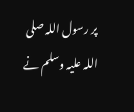پر رسول اللہ صلی اللہ علیہ وسلم نے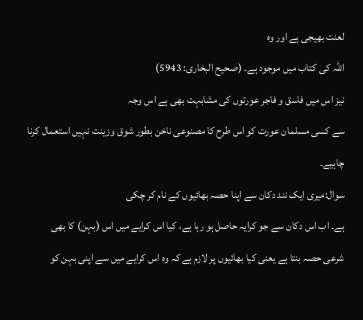لعنت بھیجی ہے اور وہ
اللہ کی کتاب میں موجود ہے۔ (صحيح البخاری: 5943)
نیز اس میں فاسق و فاجر عورتوں کی مشابہت بھی ہے اس وجہ
سے کسی مسلمان عورت کو اس طرح کا مصنوعی ناخن بطور شوق وزینت نہیں استعمال کرنا چاہیے۔
سوال:میری ایک نند دکان سے اپنا حصہ بھائیوں کے نام کر چکی
ہے۔ اب اس دکان سے جو کرایہ حاصل ہو رہا ہے، کیا اس کرایے میں اس (بہن) کا بھی
شرعی حصہ بنتا ہے یعنی کیا بھائیوں پر لازم ہے کہ وہ اس کرایے میں سے اپنی بہن کو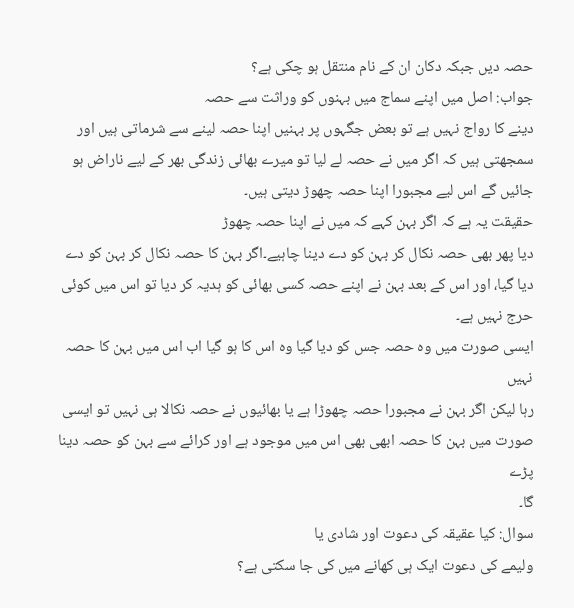حصہ دیں جبکہ دکان ان کے نام منتقل ہو چکی ہے؟
جواب: اصل میں اپنے سماج میں بہنوں کو وراثت سے حصہ
دینے کا رواج نہیں ہے تو بعض جگہوں پر بہنیں اپنا حصہ لینے سے شرماتی ہیں اور
سمجھتی ہیں کہ اگر میں نے حصہ لے لیا تو میرے بھائی زندگی بھر کے لیے ناراض ہو
جائیں گے اس لیے مجبورا اپنا حصہ چھوڑ دیتی ہیں۔
حقیقت یہ ہے کہ اگر بہن کہے کہ میں نے اپنا حصہ چھوڑ
دیا پھر بھی حصہ نکال کر بہن کو دے دینا چاہیے۔اگر بہن کا حصہ نکال کر بہن کو دے
دیا گیا، اور اس کے بعد بہن نے اپنے حصہ کسی بھائی کو ہدیہ کر دیا تو اس میں کوئی حرج نہیں ہے۔
ایسی صورت میں وہ حصہ جس کو دیا گیا وہ اس کا ہو گیا اب اس میں بہن کا حصہ نہیں
رہا لیکن اگر بہن نے مجبورا حصہ چھوڑا ہے یا بھائیوں نے حصہ نکالا ہی نہیں تو ایسی
صورت میں بہن کا حصہ ابھی بھی اس میں موجود ہے اور کرائے سے بہن کو حصہ دینا پڑے
گا۔
سوال: کیا عقیقہ کی دعوت اور شادی یا
ولیمے کی دعوت ایک ہی کھانے میں کی جا سکتی ہے؟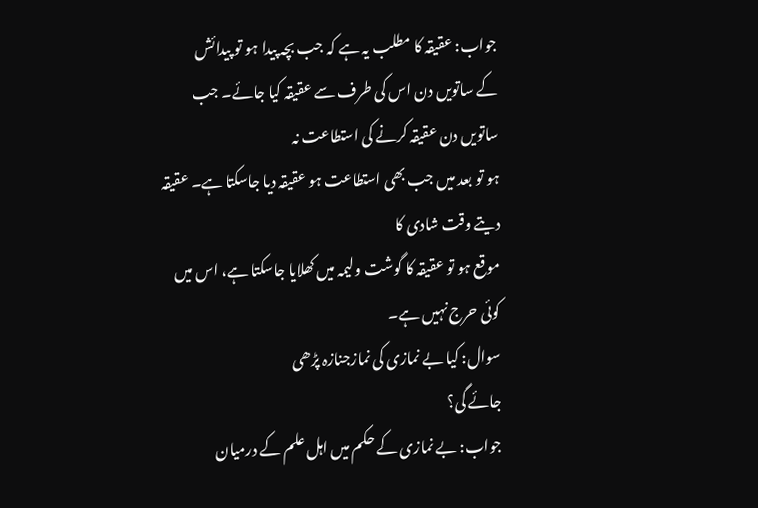جواب: عقیقہ کا مطلب یہ ہے کہ جب بچہ پیدا ہو تو پیدائش
کے ساتویں دن اس کی طرف سے عقیقہ کیا جائے۔ جب ساتویں دن عقیقہ کرنے کی استطاعت نہ
ہو تو بعد میں جب بھی استطاعت ہو عقیقہ دیا جاسکتا ہے۔ عقیقہ دیتے وقت شادی کا
موقع ہو تو عقیقہ کا گوشت ولیمہ میں کھلایا جاسکتا ہے، اس میں کوئی حرج نہیں ہے۔
سوال: کیا بے نمازی کی نمازجنازہ پڑھی
جائے گی؟
جواب: بے نمازی کے حکم میں اہل علم کے درمیان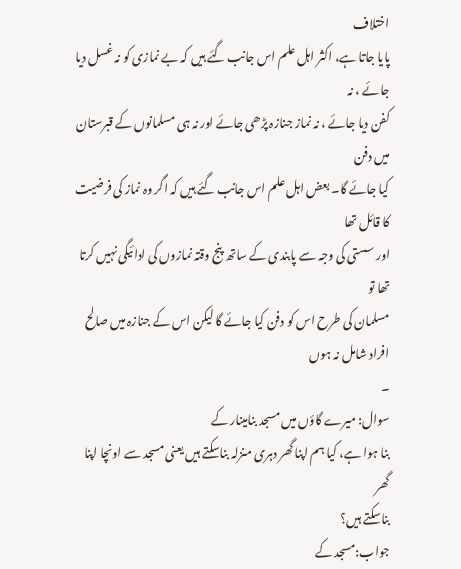اختلاف
پایا جاتا ہے، اکثر اہل علم اس جانب گئے ہیں کہ بے نمازی کو نہ غسل دیا جائے ، نہ
کفن دیا جائے ، نہ نماز جنازہ پڑھی جائے اور نہ ہی مسلمانوں کے قبرستان میں دفن
کیا جائے گا۔ بعض اہل علم اس جانب گئے ہیں کہ اگر وہ نماز کی فرضیت کا قائل تھا
اور سستی کی وجہ سے پابندی کے ساتھ پنج وقتہ نمازوں کی ادائیگی نہیں کرتا تھا تو
مسلمان کی طرح اس کو دفن کیا جائے گا لیکن اس کے جنازہ میں صالح افراد شامل نہ ہوں
۔
سوال: میرے گاؤں میں مسجد بنامینار کے
بنا ہوا ہے، کیا ہم اپنا گھر دہری منزلہ بناسکتے ہیں یعنی مسجد سے اونچا اپنا گھر
بناسکتے ہیں؟
جواب:مسجد کے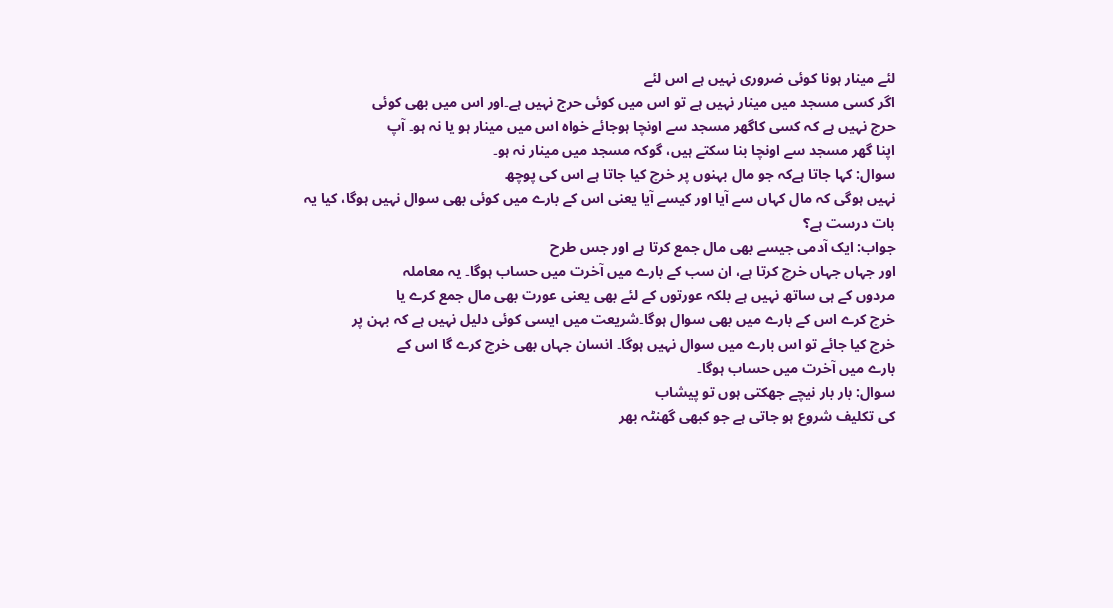لئے مینار ہونا کوئی ضروری نہیں ہے اس لئے
اگر کسی مسجد میں مینار نہیں ہے تو اس میں کوئی حرج نہیں ہے۔اور اس میں بھی کوئی
حرج نہیں ہے کہ کسی کاگھر مسجد سے اونچا ہوجائے خواہ اس میں مینار ہو یا نہ ہو۔ آپ
اپنا گھر مسجد سے اونچا بنا سکتے ہیں، گوکہ مسجد میں مینار نہ ہو۔
سوال: کہا جاتا ہےکہ جو مال بہنوں پر خرچ کیا جاتا ہے اس کی پوچھ
نہیں ہوگی کہ مال کہاں سے آیا اور کیسے آیا یعنی اس کے بارے میں کوئی بھی سوال نہیں ہوگا، کیا یہ
بات درست ہے؟
جواب: ایک آدمی جیسے بھی مال جمع کرتا ہے اور جس طرح
اور جہاں جہاں خرچ کرتا ہے، ان سب کے بارے میں آخرت میں حساب ہوگا۔ یہ معاملہ
مردوں کے ہی ساتھ نہیں ہے بلکہ عورتوں کے لئے بھی یعنی عورت بھی مال جمع کرے یا
خرچ کرے اس کے بارے میں بھی سوال ہوگا۔شریعت میں ایسی کوئی دلیل نہیں ہے کہ بہن پر
خرچ کیا جائے تو اس بارے میں سوال نہیں ہوگا۔ انسان جہاں بھی خرچ کرے گا اس کے
بارے میں آخرت میں حساب ہوگا۔
سوال: بار بار نیچے جھکتی ہوں تو پیشاب
کی تکلیف شروع ہو جاتی ہے جو کبھی گھنٹہ بھر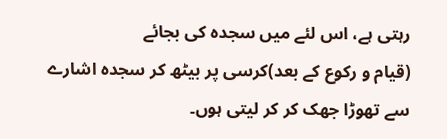رہتی ہے، اس لئے میں سجدہ کی بجائے
(قیام و رکوع کے بعد)کرسی پر بیٹھ کر سجدہ اشارے سے تھوڑا جھک کر کر لیتی ہوں۔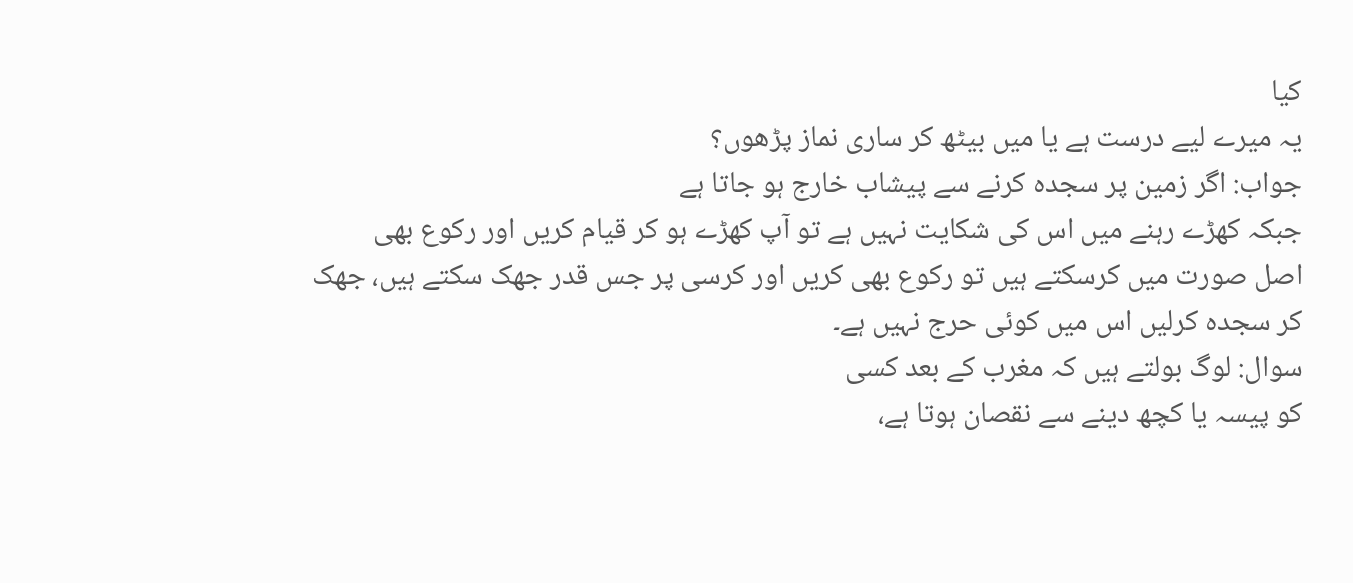کیا
یہ میرے لیے درست ہے یا میں بیٹھ کر ساری نماز پڑھوں؟
جواب: اگر زمین پر سجدہ کرنے سے پیشاب خارج ہو جاتا ہے
جبکہ کھڑے رہنے میں اس کی شکایت نہیں ہے تو آپ کھڑے ہو کر قیام کریں اور رکوع بھی
اصل صورت میں کرسکتے ہیں تو رکوع بھی کریں اور کرسی پر جس قدر جھک سکتے ہیں، جھک
کر سجدہ کرلیں اس میں کوئی حرج نہیں ہے۔
سوال: لوگ بولتے ہیں کہ مغرب کے بعد کسی
کو پیسہ یا کچھ دینے سے نقصان ہوتا ہے،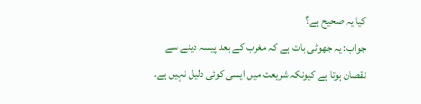کیا یہ صحیح ہے؟
جواب: یہ جھوٹی بات ہے کہ مغرب کے بعد پیسہ دینے سے
نقصان ہوتا ہے کیونکہ شریعت میں ایسی کوئی دلیل نہیں ہے۔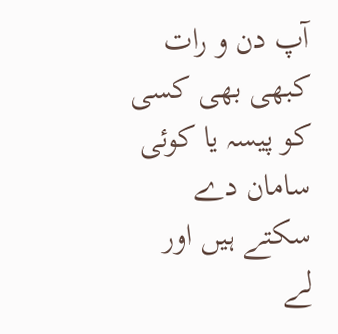آپ دن و رات کبھی بھی کسی کو پیسہ یا کوئی سامان دے سکتے ہیں اور لے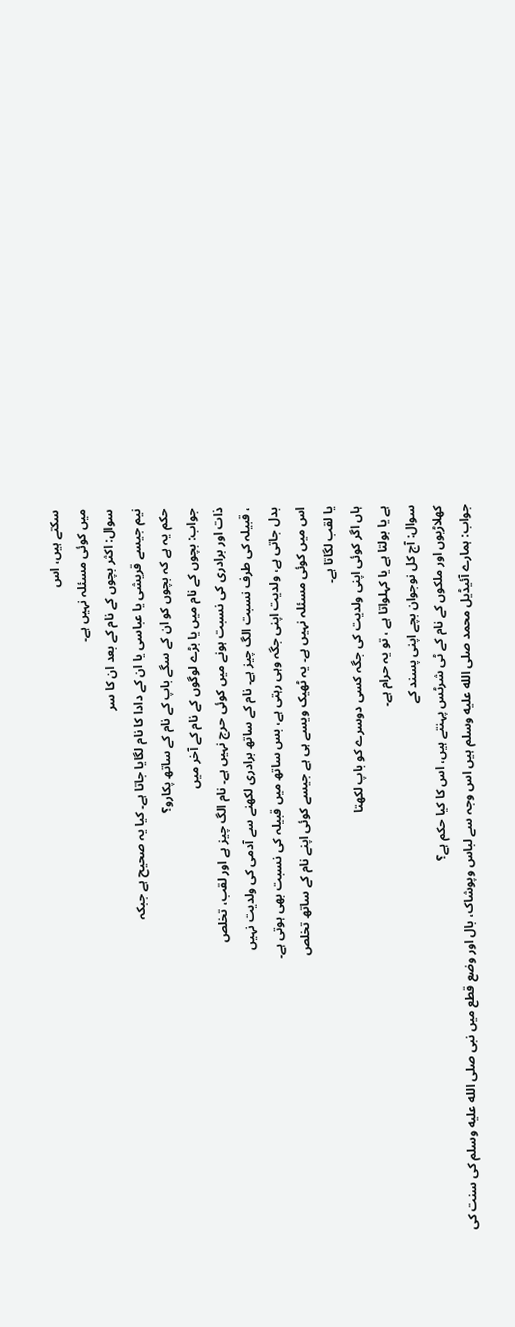سکتے ہیں، اس
میں کوئی مسئلہ نہیں ہے۔
سوال: اکثر بچوں کے نام کے بعد ان کا سر
نیم جیسے قریشی یا عباسی یا ان کے دادا کا نام لگایا جاتا ہے۔ کیا یہ صحیح ہے جبکہ
حکم یہ ہے کہ بچوں کو ان کے سگے باپ کے نام کے ساتھ پکارو؟
جواب: بچوں کے نام میں یا بڑے لوگوں کے نام کے آخر میں
ذات اور برادری کی نسبت ہونے میں کوئی حرج نہیں ہے۔ نام الگ چیز ہے اور لقب، تخلص
، قبیلہ کی طرف نسبت الگ چیز ہے۔ نام کے ساتھ برادری لکھنے سے آدمی کی ولدیت نہیں
بدل جاتی ہے، ولدیت اپنی جگہ وہی رہتی ہے، بس ساتھ میں قبیلہ کی نسبت بھی ہوتی ہے۔
اس میں کوئی مسئلہ نہیں ہے۔ یہ ٹھیک ویسے ہی ہے جیسے کوئی اپنے نام کے ساتھ تخلص
یا لقب لگاتا ہے۔
ہاں اگر کوئی اپنی ولدیت کی جگہ کسی دوسرے کو باپ لکھتا
ہے یا بولتا ہے یا کہلواتا ہے ، تو یہ حرام ہے۔
سوال: آج کل نوجوان بچے اپنی پسند کے
کھلاڑیوں اور ملکوں کے نام کے ٹی شرٹس پہنتے ہیں، اس کا کیا حکم ہے؟
جواب: ہمارے آئیڈیل محمد صلى الله عليه وسلم ہیں اس وجہ سے لباس وپوشاک، بال اور وضع قطع میں نبی صلى الله عليه وسلم کی سنت کی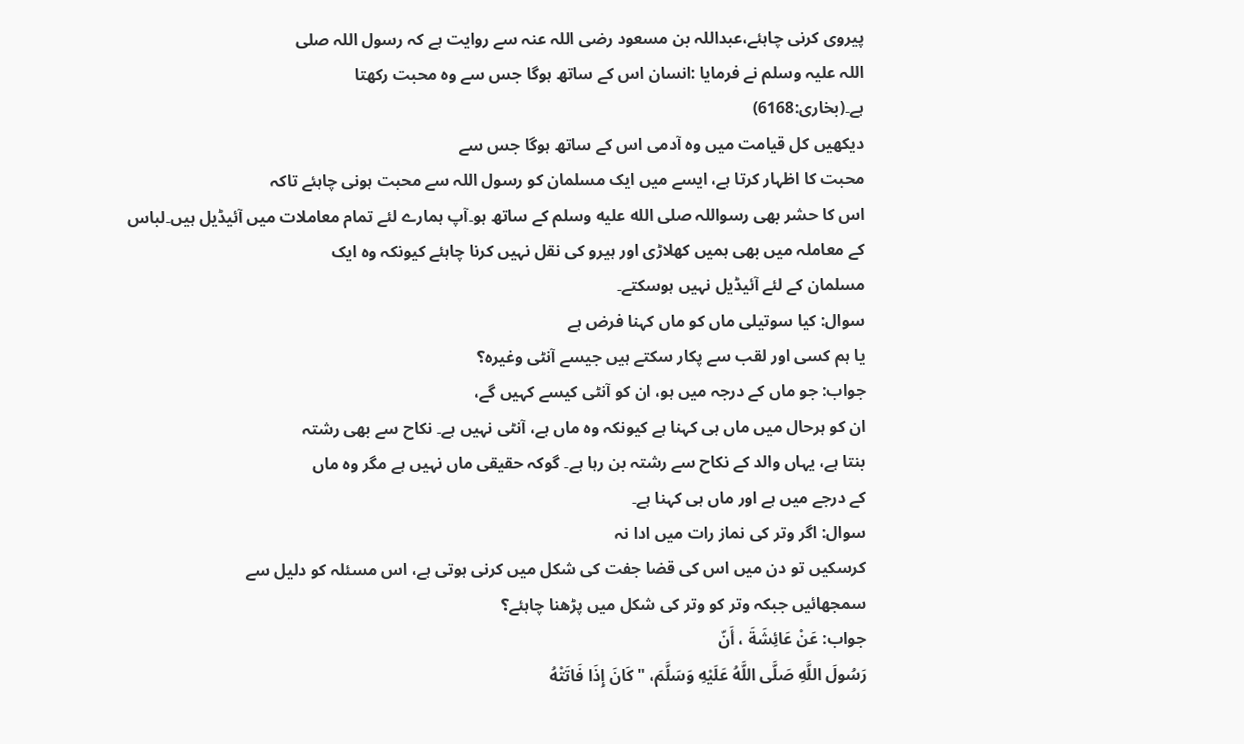پیروی کرنی چاہئے،عبداللہ بن مسعود رضی اللہ عنہ سے روایت ہے کہ رسول اللہ صلی
اللہ علیہ وسلم نے فرمایا :انسان اس کے ساتھ ہوگا جس سے وہ محبت رکھتا
ہے۔(بخاری:6168)
دیکھیں کل قیامت میں وہ آدمی اس کے ساتھ ہوگا جس سے
محبت کا اظہار کرتا ہے، ایسے میں ایک مسلمان کو رسول اللہ سے محبت ہونی چاہئے تاکہ
اس کا حشر بھی رسواللہ صلى الله عليه وسلم کے ساتھ ہو۔آپ ہمارے لئے تمام معاملات میں آئیڈیل ہیں۔لباس
کے معاملہ میں بھی ہمیں کھلاڑی اور ہیرو کی نقل نہیں کرنا چاہئے کیونکہ وہ ایک
مسلمان کے لئے آئیڈیل نہیں ہوسکتے۔
سوال: کیا سوتیلی ماں کو ماں کہنا فرض ہے
یا ہم کسی اور لقب سے پکار سکتے ہیں جیسے آنٹی وغیرہ؟
جواب: جو ماں کے درجہ میں ہو، ان کو آنٹی کیسے کہیں گے،
ان کو ہرحال میں ماں ہی کہنا ہے کیونکہ وہ ماں ہے، آنٹی نہیں ہے۔ نکاح سے بھی رشتہ
بنتا ہے، یہاں والد کے نکاح سے رشتہ بن رہا ہے۔ گوکہ حقیقی ماں نہیں ہے مگر وہ ماں
کے درجے میں ہے اور ماں ہی کہنا ہے۔
سوال: اگر وتر کی نماز رات میں ادا نہ
کرسکیں تو دن میں اس کی قضا جفت کی شکل میں کرنی ہوتی ہے، اس مسئلہ کو دلیل سے
سمجھائیں جبکہ وتر کو وتر کی شکل میں پڑھنا چاہئے؟
جواب: عَنْ عَائِشَةَ ، أَنّ
رَسُولَ اللَّهِ صَلَّى اللَّهُ عَلَيْهِ وَسَلَّمَ، " كَانَ إِذَا فَاتَتْهُ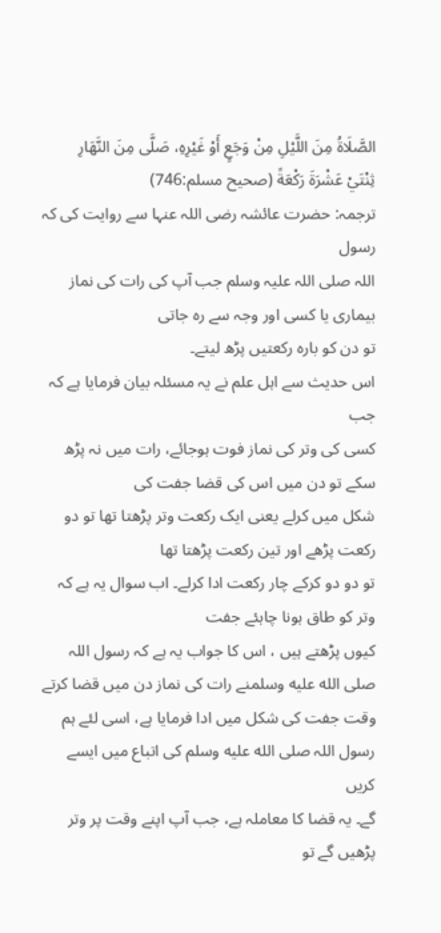الصَّلَاةُ مِنَ اللَّيْلِ مِنْ وَجَعٍ أَوْ غَيْرِهِ، صَلَّى مِنَ النَّهَارِ
ثِنْتَيْ عَشْرَةَ رَكْعَةً (صحیح مسلم:746)
ترجمہ: حضرت عائشہ رضی اللہ عنہا سے روایت کی کہ رسول
اللہ صلی اللہ علیہ وسلم جب آپ کی رات کی نماز بیماری یا کسی اور وجہ سے رہ جاتی
تو دن کو بارہ رکعتیں پڑھ لیتے۔
اس حدیث سے اہل علم نے یہ مسئلہ بیان فرمایا ہے کہ جب
کسی کی وتر کی نماز فوت ہوجائے، رات میں نہ پڑھ سکے تو دن میں اس کی قضا جفت کی
شکل میں کرلے یعنی ایک رکعت وتر پڑھتا تھا تو دو رکعت پڑھے اور تین رکعت پڑھتا تھا
تو دو دو کرکے چار رکعت ادا کرلے۔ اب سوال یہ ہے کہ وتر کو طاق ہونا چاہئے جفت
کیوں پڑھتے ہیں ، اس کا جواب یہ ہے کہ رسول اللہ صلى الله عليه وسلمنے رات کی نماز دن میں قضا کرتے
وقت جفت کی شکل میں ادا فرمایا ہے، اسی لئے ہم رسول اللہ صلى الله عليه وسلم کی اتباع میں ایسے کریں
گے۔ یہ قضا کا معاملہ ہے، جب آپ اپنے وقت پر وتر پڑھیں گے تو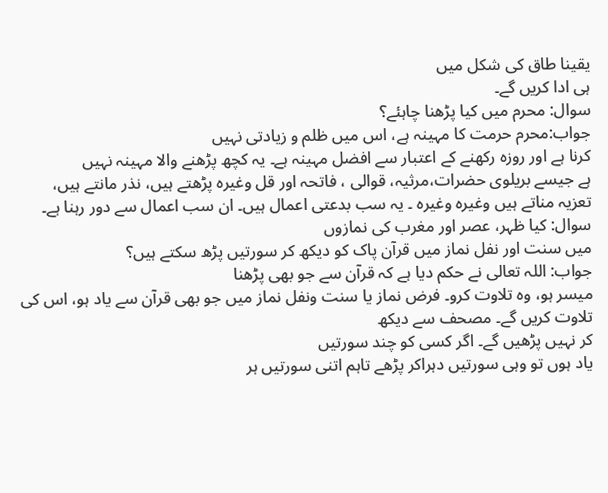یقینا طاق کی شکل میں
ہی ادا کریں گے۔
سوال: محرم میں کیا پڑھنا چاہئے؟
جواب:محرم حرمت کا مہینہ ہے، اس میں ظلم و زیادتی نہیں
کرنا ہے اور روزہ رکھنے کے اعتبار سے افضل مہینہ ہے۔ یہ کچھ پڑھنے والا مہینہ نہیں
ہے جیسے بریلوی حضرات،مرثیہ، قوالی ، فاتحہ اور قل وغیرہ پڑھتے ہیں، نذر مانتے ہیں،
تعزیہ مناتے ہیں وغیرہ وغیرہ ۔ یہ سب بدعتی اعمال ہیں۔ ان سب اعمال سے دور رہنا ہے۔
سوال: کیا ظہر، عصر اور مغرب کی نمازوں
میں سنت اور نفل نماز میں قرآن پاک کو دیکھ کر سورتیں پڑھ سکتے ہیں؟
جواب: اللہ تعالی نے حکم دیا ہے کہ قرآن سے جو بھی پڑھنا
میسر ہو، وہ تلاوت کرو۔ فرض نماز یا سنت ونفل نماز میں جو بھی قرآن سے یاد ہو، اس کی تلاوت کریں گے۔ مصحف سے دیکھ
کر نہیں پڑھیں گے۔ اگر کسی کو چند سورتیں
یاد ہوں تو وہی سورتیں دہراکر پڑھے تاہم اتنی سورتیں ہر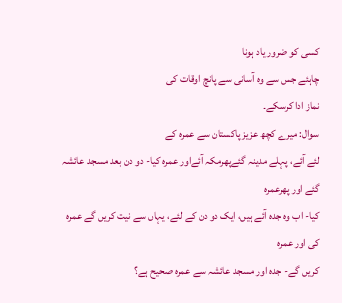کسی کو ضرور یاد ہونا
چاہئے جس سے وہ آسانی سے پانچ اوقات کی
نماز ادا کرسکے۔
سوال: میرے کچھ عزیز پاکستان سے عمرہ کے
لئے آئے، پہلے مدینہ گئےپھرمکہ آئےاور عمرہ کیا- دو دن بعد مسجد عائشہ گئے اور پھرعمرہ
کیا- اب وہ جدہ آئے ہیں، ایک دو دن کے لئے، یہاں سے نیت کریں گے عمرہ کی اور عمرہ
کریں گے- جدہ اور مسجد عائشہ سے عمرہ صحیح ہے؟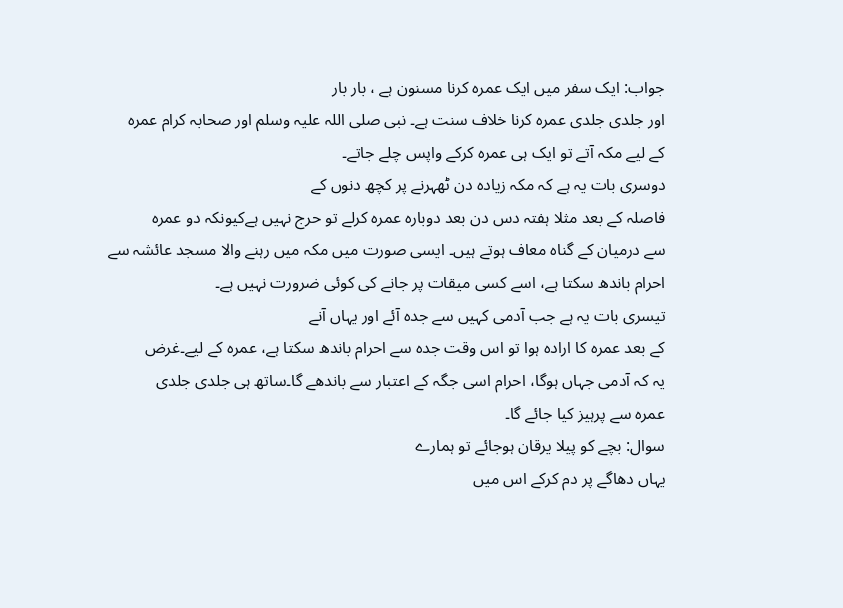جواب: ایک سفر میں ایک عمرہ کرنا مسنون ہے ، بار بار
اور جلدی جلدی عمرہ کرنا خلاف سنت ہے۔ نبی صلی اللہ علیہ وسلم اور صحابہ کرام عمرہ
کے لیے مکہ آتے تو ایک ہی عمرہ کرکے واپس چلے جاتے۔
دوسری بات یہ ہے کہ مکہ زیادہ دن ٹھہرنے پر کچھ دنوں کے
فاصلہ کے بعد مثلا ہفتہ دس دن بعد دوبارہ عمرہ کرلے تو حرج نہیں ہےکیونکہ دو عمرہ
سے درمیان کے گناہ معاف ہوتے ہیں۔ ایسی صورت میں مکہ میں رہنے والا مسجد عائشہ سے
احرام باندھ سکتا ہے، اسے کسی میقات پر جانے کی کوئی ضرورت نہیں ہے۔
تیسری بات یہ ہے جب آدمی کہیں سے جدہ آئے اور یہاں آنے
کے بعد عمرہ کا ارادہ ہوا تو اس وقت جدہ سے احرام باندھ سکتا ہے، عمرہ کے لیے۔غرض
یہ کہ آدمی جہاں ہوگا، احرام اسی جگہ کے اعتبار سے باندھے گا۔ساتھ ہی جلدی جلدی
عمرہ سے پرہیز کیا جائے گا۔
سوال: بچے کو پیلا یرقان ہوجائے تو ہمارے
یہاں دھاگے پر دم کرکے اس میں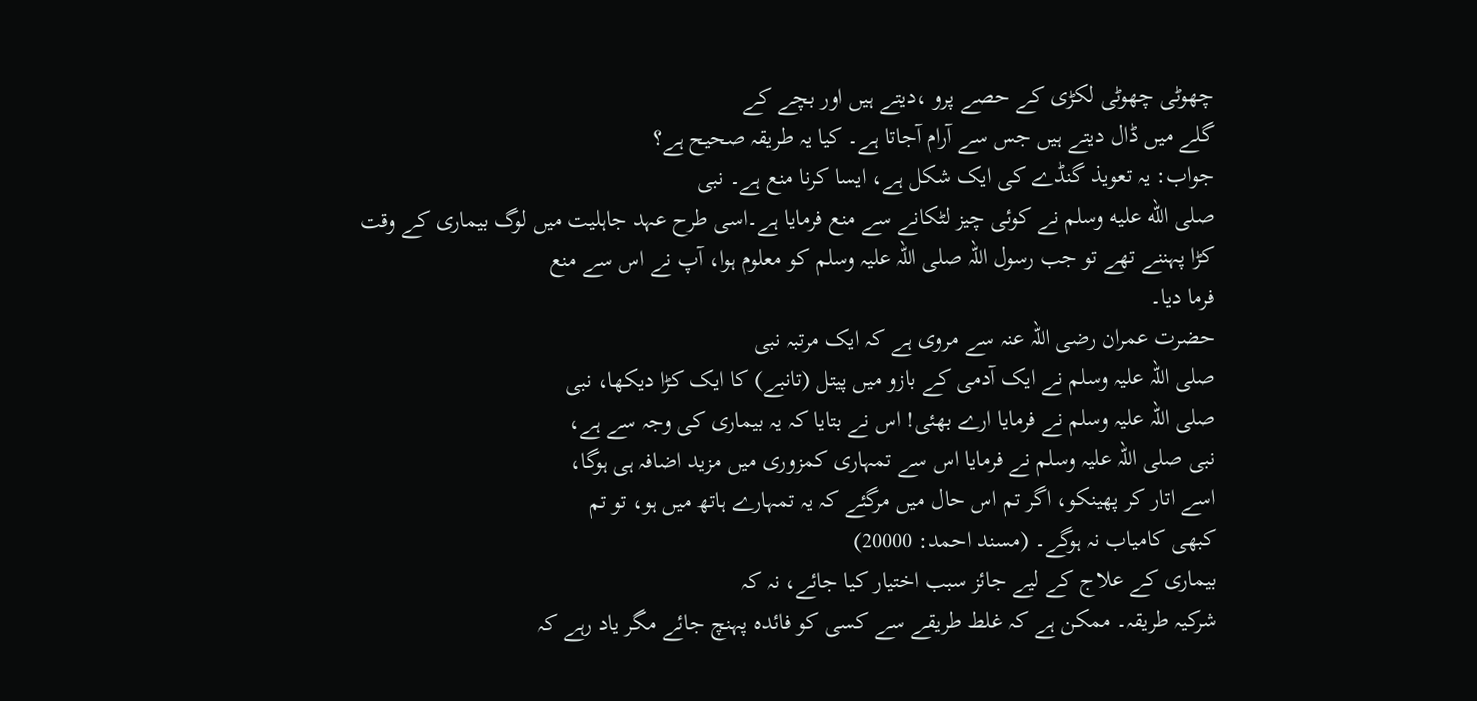چھوٹی چھوٹی لکڑی کے حصے پرو ،دیتے ہیں اور بچے کے
گلے میں ڈال دیتے ہیں جس سے آرام آجاتا ہے۔ کیا یہ طریقہ صحیح ہے؟
جواب: یہ تعویذ گنڈے کی ایک شکل ہے، ایسا کرنا منع ہے۔ نبی
صلى الله عليه وسلم نے کوئی چیز لٹکانے سے منع فرمایا ہے۔اسی طرح عہد جاہلیت میں لوگ بیماری کے وقت
کڑا پہننے تھے تو جب رسول اللہ صلی اللہ علیہ وسلم کو معلوم ہوا، آپ نے اس سے منع
فرما دیا۔
حضرت عمران رضی اللہ عنہ سے مروی ہے کہ ایک مرتبہ نبی
صلی اللہ علیہ وسلم نے ایک آدمی کے بازو میں پیتل (تانبے) کا ایک کڑا دیکھا، نبی
صلی اللہ علیہ وسلم نے فرمایا ارے بھئی! اس نے بتایا کہ یہ بیماری کی وجہ سے ہے،
نبی صلی اللہ علیہ وسلم نے فرمایا اس سے تمہاری کمزوری میں مزید اضافہ ہی ہوگا،
اسے اتار کر پھینکو، اگر تم اس حال میں مرگئے کہ یہ تمہارے ہاتھ میں ہو، تو تم
کبھی کامیاب نہ ہوگے۔ (مسند احمد: 20000)
بیماری کے علاج کے لیے جائز سبب اختیار کیا جائے، نہ کہ
شرکیہ طریقہ۔ ممکن ہے کہ غلط طریقے سے کسی کو فائدہ پہنچ جائے مگر یاد رہے کہ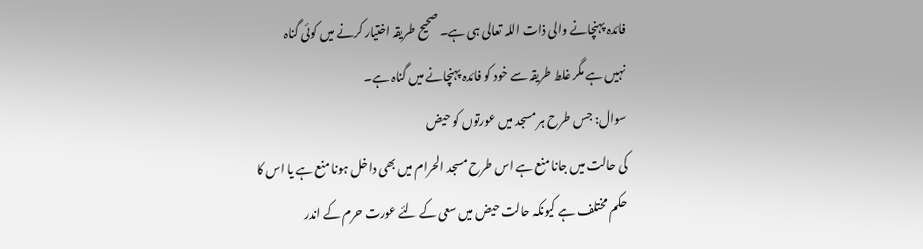فائدہ پہنچانے والی ذات اللہ تعالی ہی ہے۔ صحیح طریقہ اختیار کرنے میں کوئی گناہ
نہیں ہے مگر غلط طریقہ سے خود کو فائدہ پہنچانے میں گناہ ہے۔
سوال: جس طرح ہر مسجد میں عورتوں کو حیض
کی حالت میں جانا منع ہے اس طرح مسجد الحرام میں بھی داخل ہونا منع ہے یا اس کا
حکم مختلف ہے کیونکہ حالت حیض میں سعی کے لئے عورت حرم کے اندر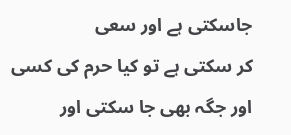جاسکتی ہے اور سعی
کر سکتی ہے تو کیا حرم کی کسی اور جگہ بھی جا سکتی اور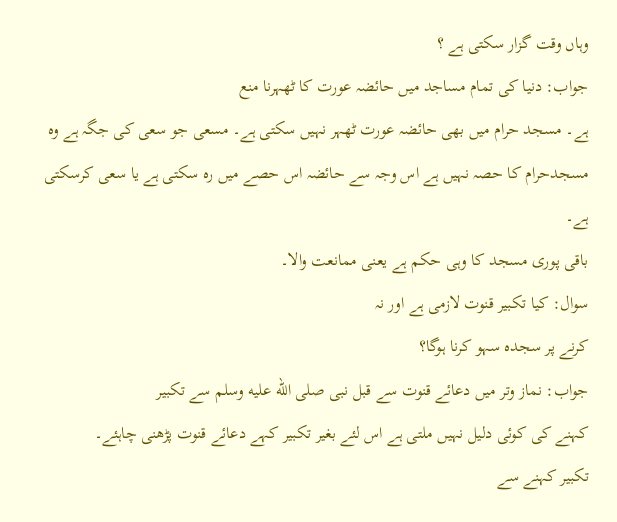وہاں وقت گزار سکتی ہے ؟
جواب: دنیا کی تمام مساجد میں حائضہ عورت کا ٹھہرنا منع
ہے۔ مسجد حرام میں بھی حائضہ عورت ٹھہر نہیں سکتی ہے۔ مسعی جو سعی کی جگہ ہے وہ
مسجدحرام کا حصہ نہیں ہے اس وجہ سے حائضہ اس حصے میں رہ سکتی ہے یا سعی کرسکتی ہے۔
باقی پوری مسجد کا وہی حکم ہے یعنی ممانعت والا۔
سوال: کیا تکبیر قنوت لازمی ہے اور نہ
کرنے پر سجدہ سہو کرنا ہوگا؟
جواب: نماز وتر میں دعائے قنوت سے قبل نبی صلى الله عليه وسلم سے تکبیر
کہنے کی کوئی دلیل نہیں ملتی ہے اس لئے بغیر تکبیر کہے دعائے قنوت پڑھنی چاہئے۔
تکبیر کہنے سے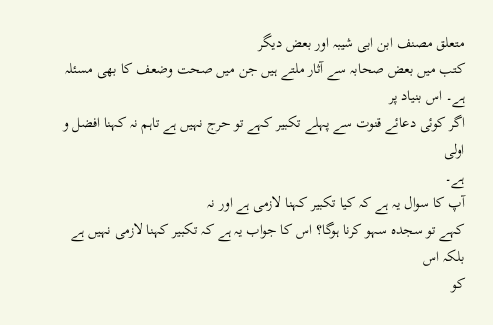متعلق مصنف ابن ابی شیبہ اور بعض دیگر
کتب میں بعض صحابہ سے آثار ملتے ہیں جن میں صحت وضعف کا بھی مسئلہ ہے۔ اس بنیاد پر
اگر کوئی دعائے قنوت سے پہلے تکبیر کہے تو حرج نہیں ہے تاہم نہ کہنا افضل و اولی
ہے۔
آپ کا سوال یہ ہے کہ کیا تکبیر کہنا لازمی ہے اور نہ
کہے تو سجدہ سہو کرنا ہوگا؟ اس کا جواب یہ ہے کہ تکبیر کہنا لازمی نہیں ہے بلکہ اس
کو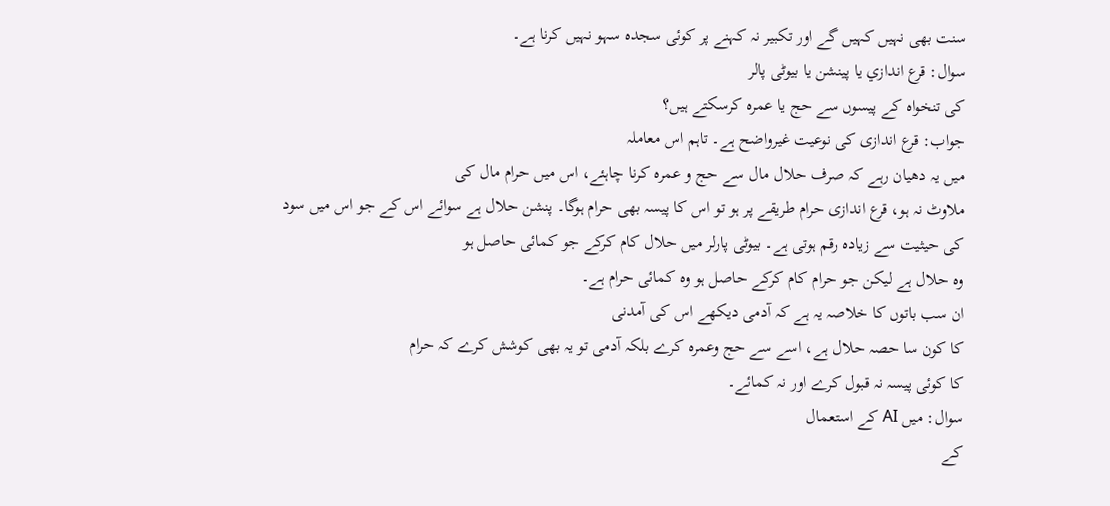سنت بھی نہیں کہیں گے اور تکبیر نہ کہنے پر کوئی سجدہ سہو نہیں کرنا ہے۔
سوال: قرع اندازي یا پینشن يا بيوٹی پالر
کی تنخواہ کے پیسوں سے حج یا عمرہ کرسکتے ہیں؟
جواب: قرع اندازی کی نوعیت غیرواضح ہے۔ تاہم اس معاملہ
میں یہ دھیان رہے کہ صرف حلال مال سے حج و عمرہ کرنا چاہئے، اس میں حرام مال کی
ملاوٹ نہ ہو، قرع اندازی حرام طریقے پر ہو تو اس کا پیسہ بھی حرام ہوگا۔ پنشن حلال ہے سوائے اس کے جو اس میں سود
کی حیثیت سے زیادہ رقم ہوتی ہے۔ بیوٹی پارلر میں حلال کام کرکے جو کمائی حاصل ہو
وہ حلال ہے لیکن جو حرام کام کرکے حاصل ہو وہ کمائی حرام ہے۔
ان سب باتوں کا خلاصہ یہ ہے کہ آدمی دیکھے اس کی آمدنی
کا کون سا حصہ حلال ہے، اسے سے حج وعمرہ کرے بلکہ آدمی تو یہ بھی کوشش کرے کہ حرام
کا کوئی پیسہ نہ قبول کرے اور نہ کمائے۔
سوال: میں AI کے استعمال
کے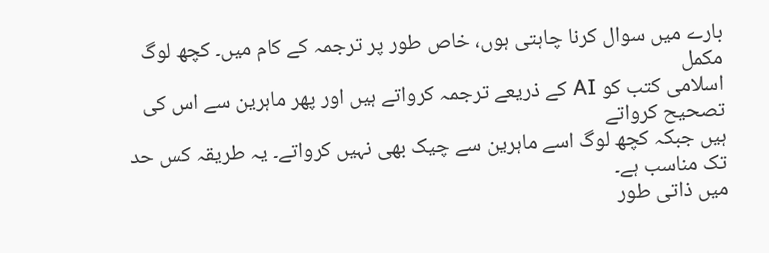بارے میں سوال کرنا چاہتی ہوں، خاص طور پر ترجمہ کے کام میں۔ کچھ لوگ مکمل
اسلامی کتب کو AI کے ذریعے ترجمہ کرواتے ہیں اور پھر ماہرین سے اس کی تصحیح کرواتے
ہیں جبکہ کچھ لوگ اسے ماہرین سے چیک بھی نہیں کرواتے۔ یہ طریقہ کس حد تک مناسب ہے۔
میں ذاتی طور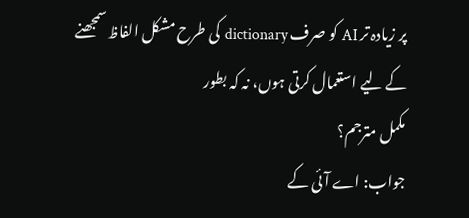پر زیادہ تر AI کو صرف dictionary کی طرح مشکل الفاظ سمجھنے کے لیے استعمال کرتی ہوں، نہ کہ بطور
مکمل مترجم؟
جواب: اے آئی کے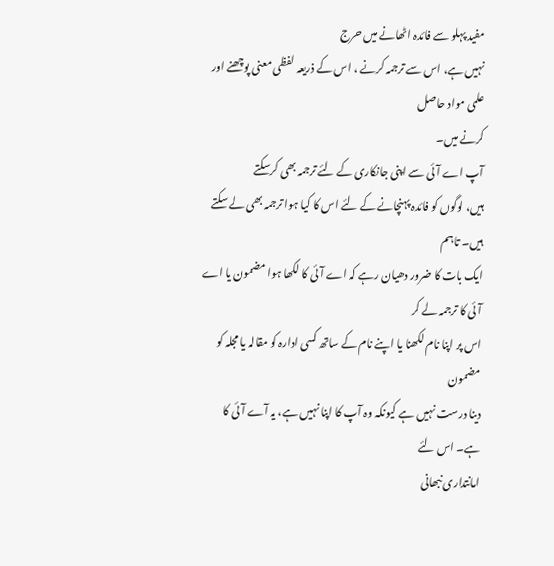مفید پہلو سے فائدہ اٹھانے میں حرج
نہیں ہے، اس سے ترجمہ کرنے ، اس کے ذریعہ لفظی معنی پوچھنے اور علمی مواد حاصل
کرنے میں۔
آپ اے آئی سے اپنی جانکاری کے لئے ترجمہ بھی کرسکتے
ہیں، لوگوں کو فائدہ پہنچانے کے لئے اس کا کیا ہوا ترجمہ بھی لے سکتے ہیں۔ تاہم
ایک بات کا ضرور دھیان رہے کہ اے آئی کا لکھا ہوا مضمون یا اے آئی کا ترجمہ لے کر
اس پر اپنا نام لکھنا یا اپنے نام کے ساتھ کسی ادارہ کو مقالہ یا مجلہ کو مضمون
دینا درست نہیں ہے کیونکہ وہ آپ کا اپنا نہیں ہے، یہ آے آئی کا ہے۔ اس لئے
امانتداری نبھانی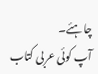چاہئے۔
آپ کوئی عربی کتاب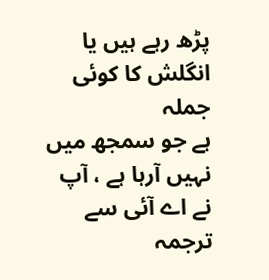پڑھ رہے ہیں یا انگلش کا کوئی جملہ
ہے جو سمجھ میں نہیں آرہا ہے ، آپ نے اے آئی سے ترجمہ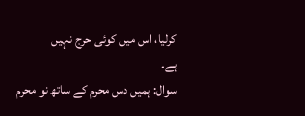کرلیا، اس میں کوئی حرج نہیں
ہے۔
سوال: ہمیں دس محرم کے ساتھ نو محرم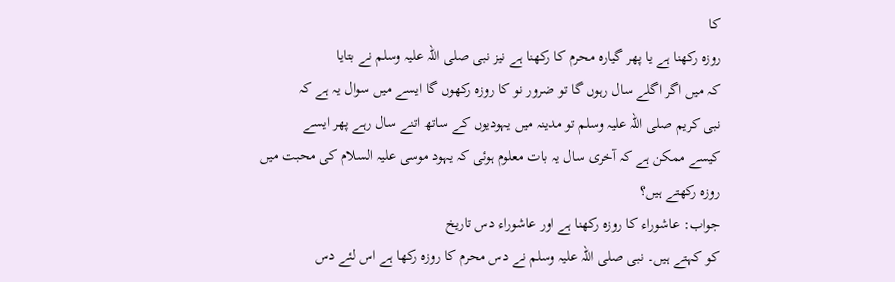کا
روزہ رکھنا ہے یا پھر گیارہ محرم کا رکھنا ہے نیز نبی صلی اللہ علیہ وسلم نے بتایا
کہ میں اگر اگلے سال رہوں گا تو ضرور نو کا روزہ رکھوں گا ایسے میں سوال یہ ہے کہ
نبی کریم صلی اللہ علیہ وسلم تو مدینہ میں یہودیوں کے ساتھ اتنے سال رہے پھر ایسے
کیسے ممکن ہے کہ آخری سال یہ بات معلوم ہوئی کہ یہود موسی علیہ السلام کی محبت میں
روزہ رکھتے ہیں؟
جواب: عاشوراء کا روزہ رکھنا ہے اور عاشوراء دس تاریخ
کو کہتے ہیں۔ نبی صلی اللہ علیہ وسلم نے دس محرم کا روزہ رکھا ہے اس لئے دس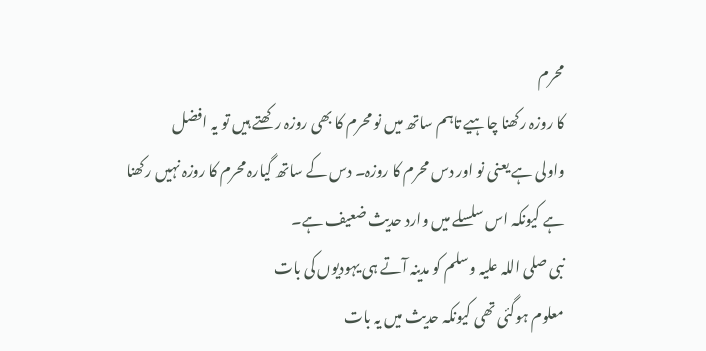محرم
کا روزہ رکھنا چاہیے تاہم ساتھ میں نو محرم کا بھی روزہ رکھتے ہیں تو یہ افضل
واولی ہے یعنی نو اور دس محرم کا روزہ۔ دس کے ساتھ گیارہ محرم کا روزہ نہیں رکھنا
ہے کیونکہ اس سلسلے میں وارد حدیث ضعیف ہے۔
نبی صلی اللہ علیہ وسلم کو مدینہ آتے ہی یہودیوں کی بات
معلوم ہوگئی تھی کیونکہ حدیث میں یہ بات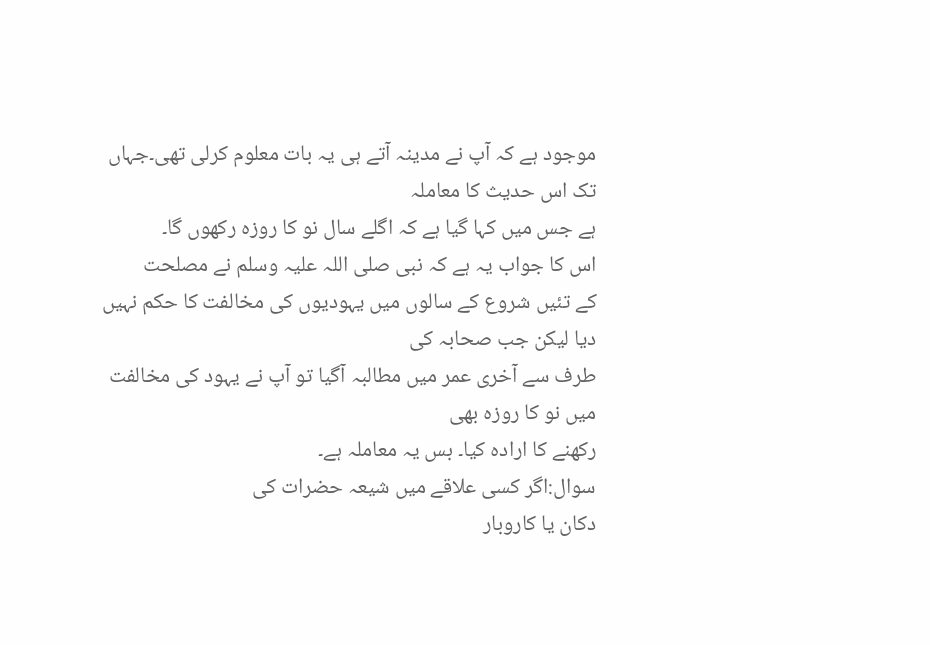موجود ہے کہ آپ نے مدینہ آتے ہی یہ بات معلوم کرلی تھی۔جہاں تک اس حدیث کا معاملہ
ہے جس میں کہا گیا ہے کہ اگلے سال نو کا روزہ رکھوں گا۔
اس کا جواب یہ ہے کہ نبی صلی اللہ علیہ وسلم نے مصلحت
کے تئیں شروع کے سالوں میں یہودیوں کی مخالفت کا حکم نہیں دیا لیکن جب صحابہ کی
طرف سے آخری عمر میں مطالبہ آگیا تو آپ نے یہود کی مخالفت میں نو کا روزہ بھی
رکھنے کا ارادہ کیا۔ بس یہ معاملہ ہے۔
سوال:اگر کسی علاقے میں شیعہ حضرات کی
دکان یا کاروبار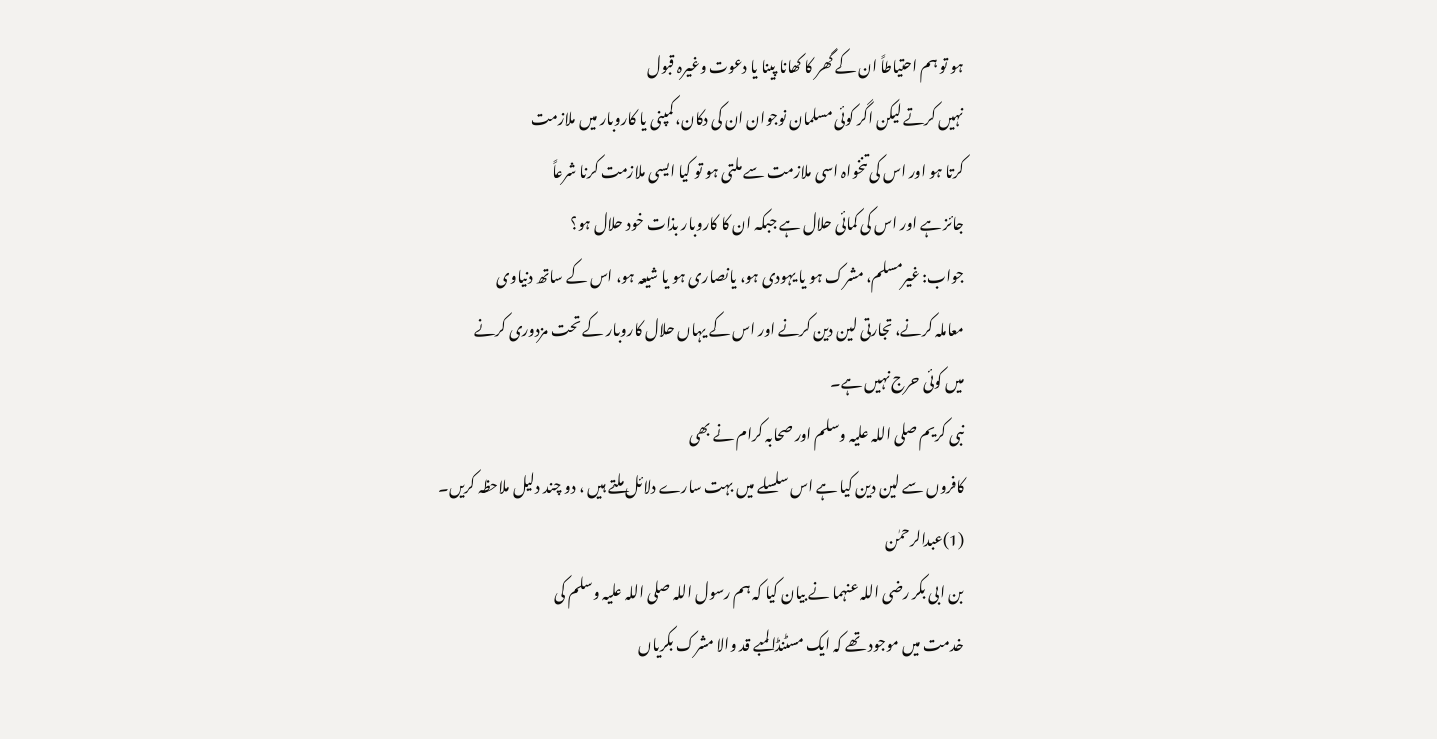ہو تو ہم احتیاطاً ان کے گھر کا کھانا پینا یا دعوت وغیرہ قبول
نہیں کرتے لیکن اگر کوئی مسلمان نوجوان ان کی دکان، کمپنی یا کاروبار میں ملازمت
کرتا ہو اور اس کی تنخواہ اسی ملازمت سے ملتی ہو تو کیا ایسی ملازمت کرنا شرعاً
جائز ہے اور اس کی کمائی حلال ہے جبکہ ان کا کاروبار بذات خود حلال ہو؟
جواب: غیرمسلم، مشرک ہو یا یہودی ہو، یانصاری ہو یا شیعہ ہو، اس کے ساتھ دنیاوی
معاملہ کرنے، تجارتی لین دین کرنے اور اس کے یہاں حلال کاروبار کے تحت مزدوری کرنے
میں کوئی حرج نہیں ہے۔
نبی کریم صلی اللہ علیہ وسلم اور صحابہ کرام نے بھی
کافروں سے لین دین کیا ہے اس سلسلے میں بہت سارے دلائل ملتے ہیں ، دو چند دلیل ملاحظہ کریں۔
(1)عبدالرحمٰن
بن ابی بکر رضی اللہ عنہما نے بیان کیا کہ ہم رسول اللہ صلی اللہ علیہ وسلم کی
خدمت میں موجود تھے کہ ایک مسٹنڈا لمبے قد والا مشرک بکریاں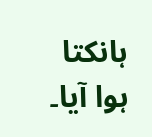ہانکتا ہوا آیا۔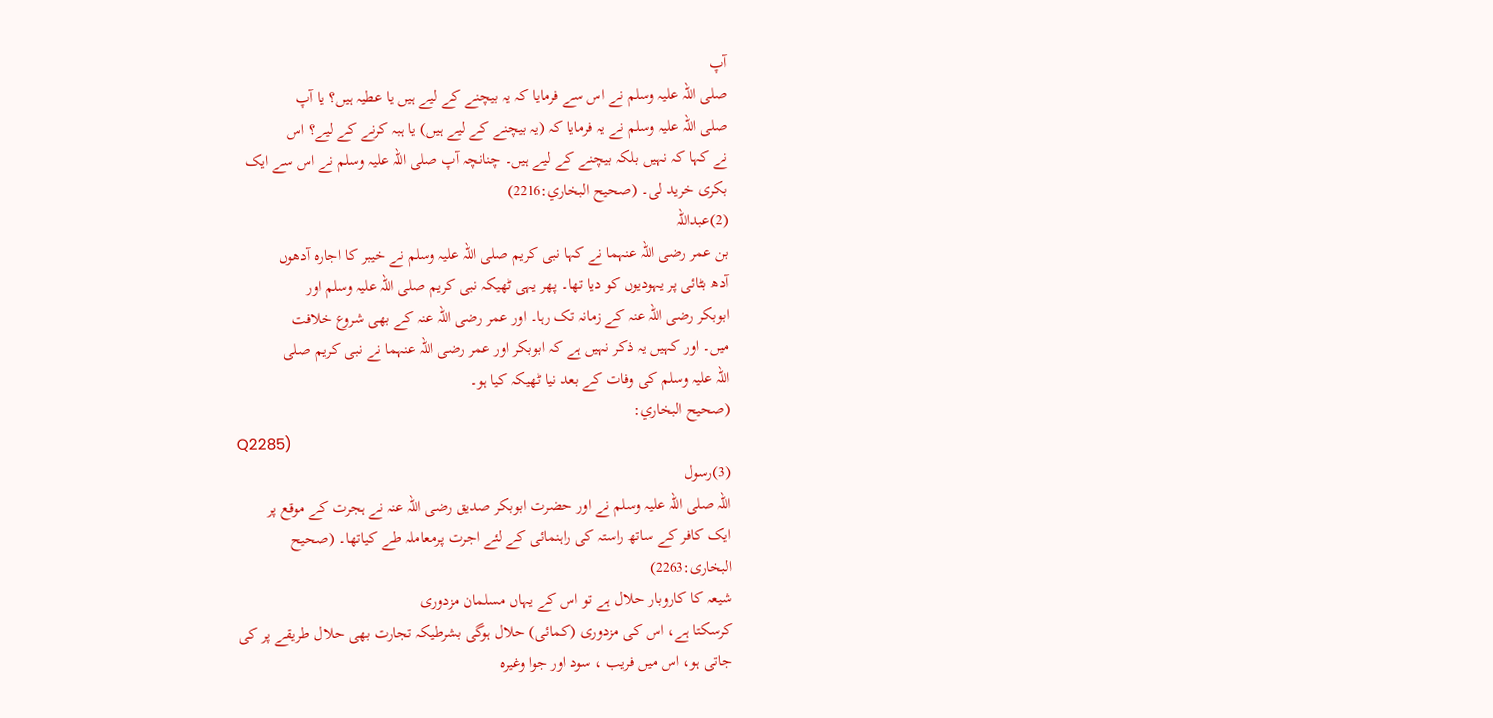آپ
صلی اللہ علیہ وسلم نے اس سے فرمایا کہ یہ بیچنے کے لیے ہیں یا عطیہ ہیں؟ یا آپ
صلی اللہ علیہ وسلم نے یہ فرمایا کہ (یہ بیچنے کے لیے ہیں) یا ہبہ کرنے کے لیے؟ اس
نے کہا کہ نہیں بلکہ بیچنے کے لیے ہیں۔ چنانچہ آپ صلی اللہ علیہ وسلم نے اس سے ایک
بکری خرید لی۔ (صحيح البخاري:2216)
(2)عبداللہ
بن عمر رضی اللہ عنہما نے کہا نبی کریم صلی اللہ علیہ وسلم نے خیبر کا اجارہ آدھوں
آدھ بٹائی پر یہودیوں کو دیا تھا۔ پھر یہی ٹھیکہ نبی کریم صلی اللہ علیہ وسلم اور
ابوبکر رضی اللہ عنہ کے زمانہ تک رہا۔ اور عمر رضی اللہ عنہ کے بھی شروع خلافت
میں۔ اور کہیں یہ ذکر نہیں ہے کہ ابوبکر اور عمر رضی اللہ عنہما نے نبی کریم صلی
اللہ علیہ وسلم کی وفات کے بعد نیا ٹھیکہ کیا ہو۔
(صحيح البخاري:
Q2285)
(3)رسول
اللہ صلی اللہ علیہ وسلم نے اور حضرت ابوبکر صدیق رضی اللہ عنہ نے ہجرت کے موقع پر
ایک کافر کے ساتھ راستہ کی راہنمائی کے لئے اجرت پرمعاملہ طے کیاتھا۔ (صحیح
البخاری:2263)
شیعہ کا کاروبار حلال ہے تو اس کے یہاں مسلمان مزدوری
کرسکتا ہے، اس کی مزدوری (کمائی) حلال ہوگی بشرطیکہ تجارت بھی حلال طریقے پر کی
جاتی ہو، اس میں فریب ، سود اور جوا وغیرہ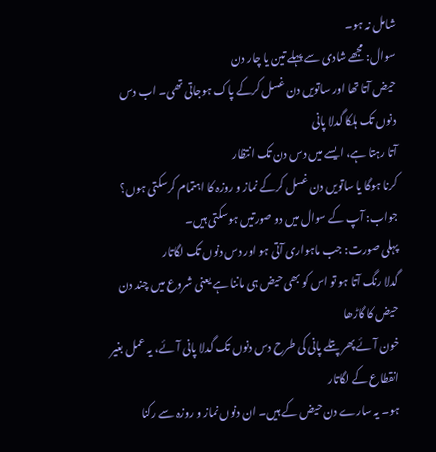شامل نہ ہو۔
سوال: مجھے شادی سے پہلے تین یا چار دن
حیض آتا تھا اور ساتویں دن غسل کرکے پاک ہوجاتی تھی۔ اب دس دنوں تک ہلکا گدلا پانی
آتا رہتا ہے، ایسے میں دس دن تک انتظار
کرنا ہوگا یا ساتویں دن غسل کرکے نماز و روزہ کا اہتمام کرسکتی ہوں؟
جواب: آپ کے سوال میں دو صورتیں ہوسکتی ہیں۔
پہلی صورت: جب ماہواری آتی ہو اور دس دنوں تک لگاتار
گدلا رنگ آتا ہو تو اس کو بھی حیض ہی ماننا ہے یعنی شروع میں چند دن حیض کا گاڑھا
خون آئے پھر پتلے پانی کی طرح دس دنوں تک گدلا پانی آئے، یہ عمل بغیر انقطاع کے لگاتار
ہو۔ یہ سارے دن حیض کے ہیں۔ ان دنوں نماز و روزہ سے رکنا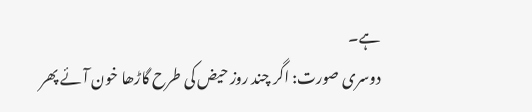ہے۔
دوسری صورت: اگر چند روز حیض کی طرح گاڑھا خون آئے پھر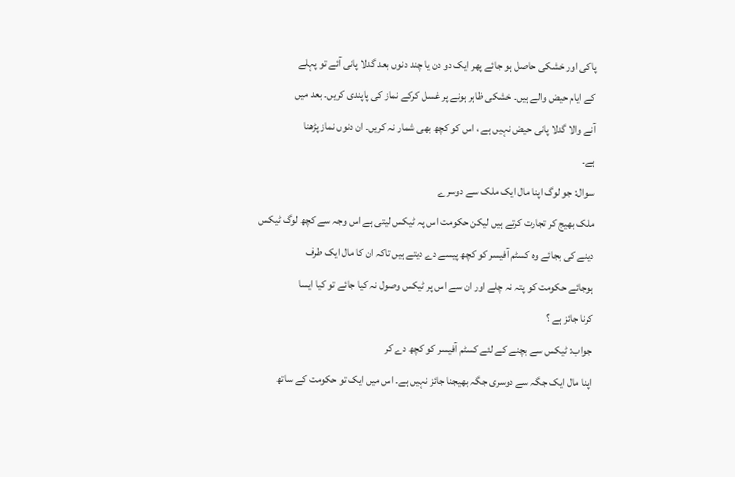پاکی اور خشکی حاصل ہو جائے پھر ایک دو دن یا چند دنوں بعد گدلا پانی آئے تو پہلے
کے ایام حیض والے ہیں۔ خشکی ظاہر ہونے پر غسل کرکے نماز کی پاپندی کریں۔ بعد میں
آنے والا گدلا پانی حیض نہیں ہے ، اس کو کچھ بھی شمار نہ کریں۔ ان دنوں نماز پڑھنا
ہے۔
سوال: جو لوگ اپنا مال ایک ملک سے دوسرے
ملک بھیج کر تجارت کرتے ہیں لیکن حکومت اس پہ ٹیکس لیتی ہے اس وجہ سے کچھ لوگ ٹیکس
دینے کی بجائے وہ کسٹم آفیسر کو کچھ پیسے دے دیتے ہیں تاکہ ان کا مال ایک طرف
ہوجائے حکومت کو پتہ نہ چلے اور ان سے اس پر ٹیکس وصول نہ کیا جائے تو کیا ایسا
کرنا جائز ہے ؟
جواب: ٹیکس سے بچنے کے لئے کسٹم آفیسر کو کچھ دے کر
اپنا مال ایک جگہ سے دوسری جگہ بھیجنا جائز نہیں ہے۔ اس میں ایک تو حکومت کے ساتھ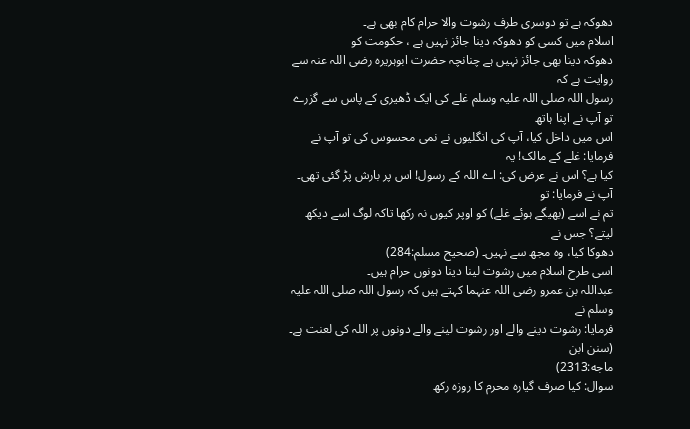دھوکہ ہے تو دوسری طرف رشوت والا حرام کام بھی ہے۔
اسلام میں کسی کو دھوکہ دینا جائز نہیں ہے ، حکومت کو
دھوکہ دینا بھی جائز نہیں ہے چنانچہ حضرت ابوہریرہ رضی اللہ عنہ سے روایت ہے کہ
رسول اللہ صلی اللہ علیہ وسلم غلے کی ایک ڈھیری کے پاس سے گزرے تو آپ نے اپنا ہاتھ
اس میں داخل کیا، آپ کی انگلیوں نے نمی محسوس کی تو آپ نے فرمایا: غلے کے مالک! یہ
کیا ہے؟ اس نے عرض کی: اے اللہ کے رسول! اس پر بارش پڑ گئی تھی۔ آپ نے فرمایا: تو
تم نے اسے (بھیگے ہوئے غلے) کو اوپر کیوں نہ رکھا تاکہ لوگ اسے دیکھ لیتے؟ جس نے
دھوکا کیا، وہ مجھ سے نہیں۔ (صحيح مسلم:284)
اسی طرح اسلام میں رشوت لینا دینا دونوں حرام ہیں۔
عبداللہ بن عمرو رضی اللہ عنہما کہتے ہیں کہ رسول اللہ صلی اللہ علیہ وسلم نے
فرمایا: رشوت دینے والے اور رشوت لینے والے دونوں پر اللہ کی لعنت ہے۔ (سنن ابن
ماجه:2313)
سوال: کیا صرف گیارہ محرم کا روزہ رکھ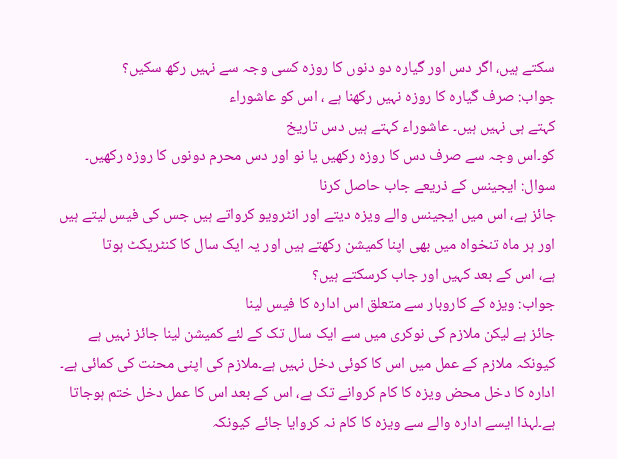سکتے ہیں، اگر دس اور گیارہ دو دنوں کا روزہ کسی وجہ سے نہیں رکھ سکیں؟
جواب: صرف گیارہ کا روزہ نہیں رکھنا ہے ، اس کو عاشوراء
کہتے ہی نہیں ہیں۔ عاشوراء کہتے ہیں دس تاریخ
کو۔اس وجہ سے صرف دس کا روزہ رکھیں یا نو اور دس محرم دونوں کا روزہ رکھیں۔
سوال: ایجینس کے ذریعے جاب حاصل کرنا
جائز ہے، اس میں ایجینس والے ویزہ دیتے اور انٹرویو کرواتے ہیں جس کی فیس لیتے ہیں
اور ہر ماہ تنخواہ میں بھی اپنا کمیشن رکھتے ہیں اور یہ ایک سال کا کنٹریکٹ ہوتا
ہے، اس کے بعد کہیں اور جاب کرسکتے ہیں؟
جواب: ویزہ کے کاروبار سے متعلق اس ادارہ کا فیس لینا
جائز ہے لیکن ملازم کی نوکری میں سے ایک سال تک کے لئے کمیشن لینا جائز نہیں ہے
کیونکہ ملازم کے عمل میں اس کا کوئی دخل نہیں ہے۔ملازم کی اپنی محنت کی کمائی ہے۔
ادارہ کا دخل محض ویزہ کا کام کروانے تک ہے، اس کے بعد اس کا عمل دخل ختم ہوجاتا
ہے۔لہذا ایسے ادارہ والے سے ویزہ کا کام نہ کروایا جائے کیونکہ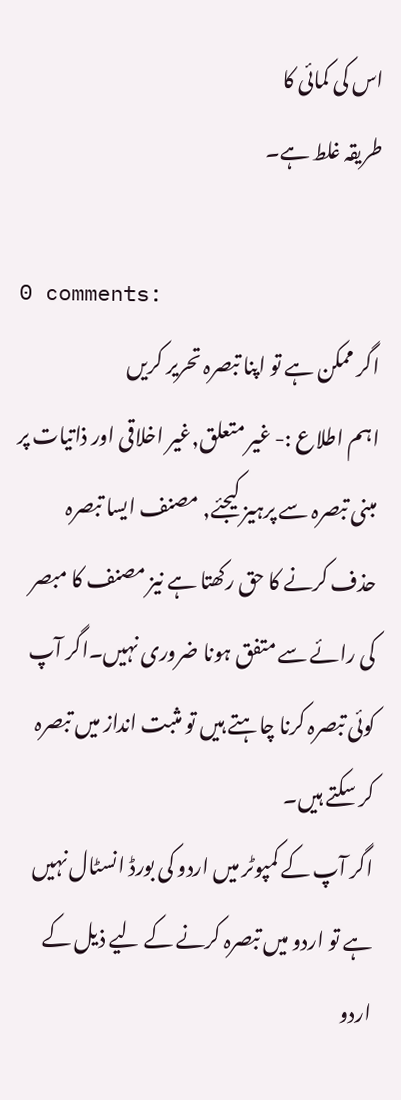اس کی کمائی کا
طریقہ غلط ہے۔

0 comments:
اگر ممکن ہے تو اپنا تبصرہ تحریر کریں
اہم اطلاع :- غیر متعلق,غیر اخلاقی اور ذاتیات پر مبنی تبصرہ سے پرہیز کیجئے, مصنف ایسا تبصرہ حذف کرنے کا حق رکھتا ہے نیز مصنف کا مبصر کی رائے سے متفق ہونا ضروری نہیں۔اگر آپ کوئی تبصرہ کرنا چاہتے ہیں تو مثبت انداز میں تبصرہ کر سکتے ہیں۔
اگر آپ کے کمپوٹر میں اردو کی بورڈ انسٹال نہیں ہے تو اردو میں تبصرہ کرنے کے لیے ذیل کے اردو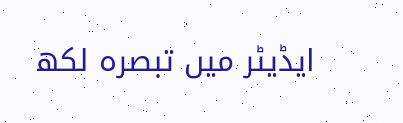ایڈیٹر میں تبصرہ لکھ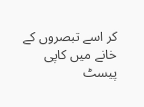کر اسے تبصروں کے خانے میں کاپی پیسٹ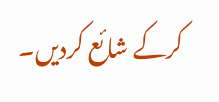کرکے شائع کردیں۔